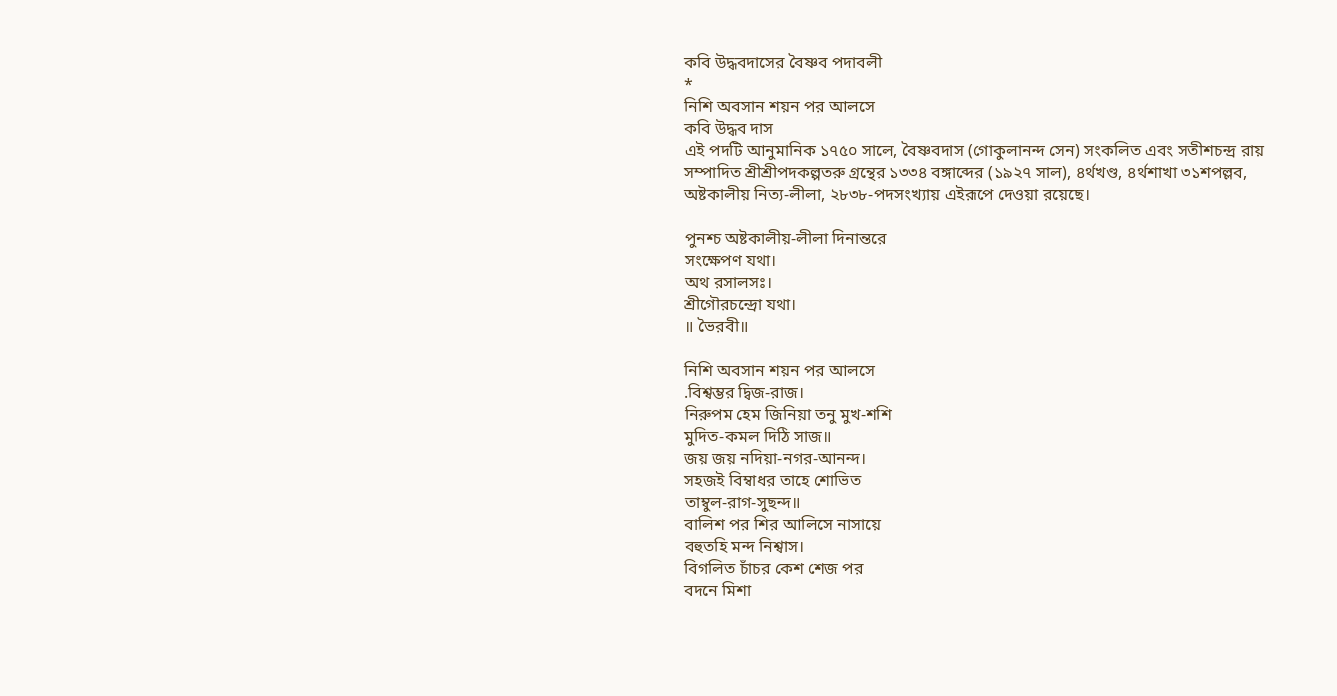কবি উদ্ধবদাসের বৈষ্ণব পদাবলী
*
নিশি অবসান শয়ন পর আলসে
কবি উদ্ধব দাস
এই পদটি আনুমানিক ১৭৫০ সালে, বৈষ্ণবদাস (গোকুলানন্দ সেন) সংকলিত এবং সতীশচন্দ্র রায়
সম্পাদিত শ্রীশ্রীপদকল্পতরু গ্রন্থের ১৩৩৪ বঙ্গাব্দের (১৯২৭ সাল), ৪র্থখণ্ড, ৪র্থশাখা ৩১শপল্লব,
অষ্টকালীয় নিত্য-লীলা, ২৮৩৮-পদসংখ্যায় এইরূপে দেওয়া রয়েছে।

পুনশ্চ অষ্টকালীয়-লীলা দিনান্তরে
সংক্ষেপণ যথা।
অথ রসালসঃ।
শ্রীগৌরচন্দ্রো যথা।
॥ ভৈরবী॥

নিশি অবসান শয়ন পর আলসে
.বিশ্বম্ভর দ্বিজ-রাজ।
নিরুপম হেম জিনিয়া তনু মুখ-শশি
মুদিত-কমল দিঠি সাজ॥
জয় জয় নদিয়া-নগর-আনন্দ।
সহজই বিম্বাধর তাহে শোভিত
তাম্বুল-রাগ-সুছন্দ॥
বালিশ পর শির আলিসে নাসায়ে
বহুতহি মন্দ নিশ্বাস।
বিগলিত চাঁচর কেশ শেজ পর
বদনে মিশা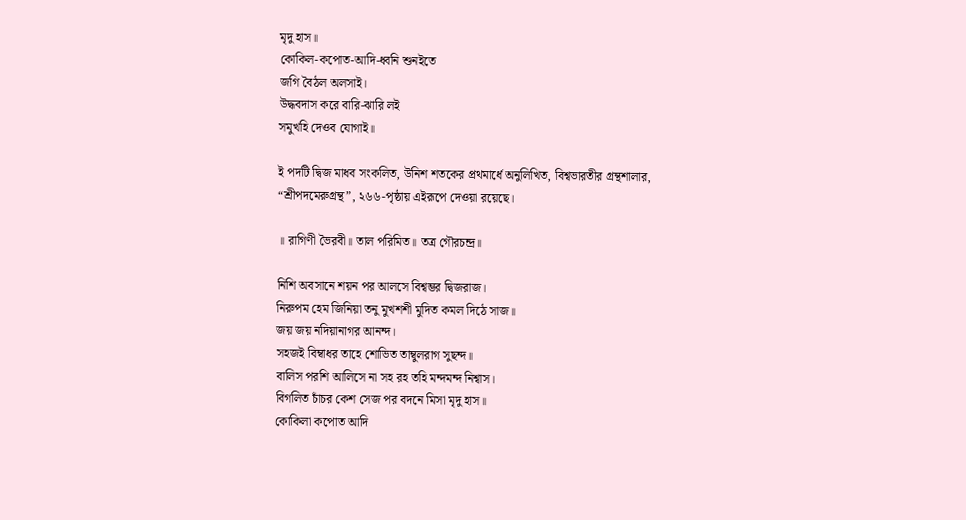মৃদু হাস॥
কোকিল-কপোত-আদি-ধ্বনি শুনইতে
জগি বৈঠল অলসাই।
উদ্ধবদাস করে বারি-ঝারি লই
সমুখহি দেওব যোগাই॥

ই পদটি দ্বিজ মাধব সংকলিত, উনিশ শতকের প্রথমার্ধে অনুলিখিত, বিশ্বভারতীর গ্রন্থশালার,
“শ্রীপদমেরুগ্রন্থ”, ২৬৬-পৃষ্ঠায় এইরূপে দেওয়া রয়েছে।

॥ রাগিণী ভৈরবী॥ তাল পরিমিত॥ তত্র গৌরচন্দ্র॥

নিশি অবসানে শয়ন পর আলসে বিশ্বম্ভর দ্বিজরাজ।
নিরুপম হেম জিনিয়া তনু মুখশশী মুদিত কমল দিঠে সাজ॥
জয় জয় নদিয়ানাগর আনন্দ।
সহজই বিম্বাধর তাহে শোভিত তাম্বুলরাগ সুছন্দ॥
বালিস পরশি আলিসে না সহ রহ তহি মন্দমন্দ নিশ্বাস।
বিগলিত চাঁচর কেশ সেজ পর বদনে মিসা মৃদু হাস॥
কোকিলা কপোত আদি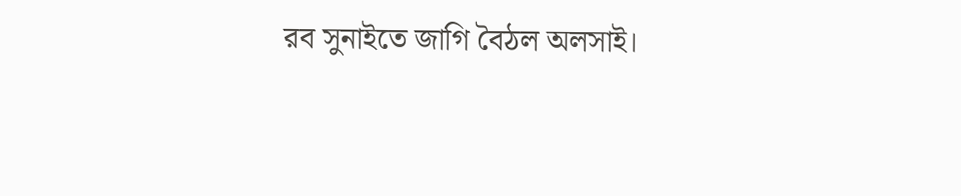রব সুনাইতে জাগি বৈঠল অলসাই।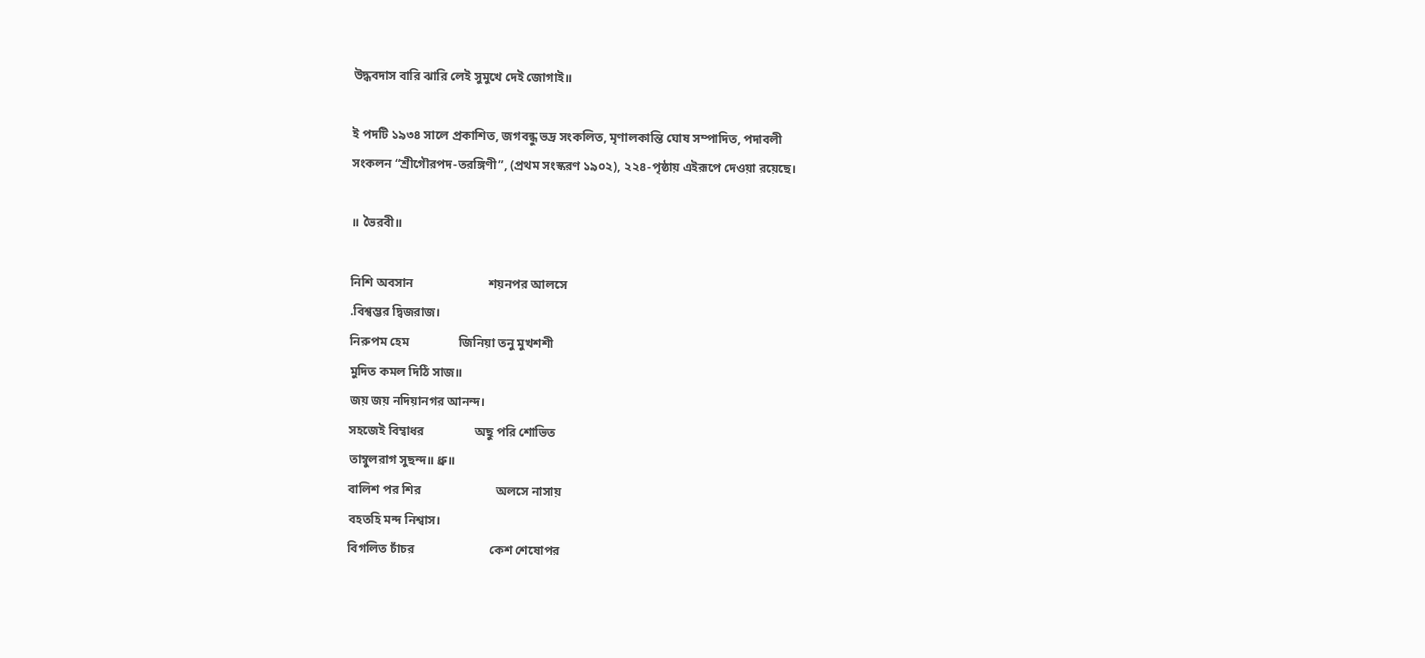উদ্ধবদাস বারি ঝারি লেই সুমুখে দেই জোগাই॥

ই পদটি ১৯৩৪ সালে প্রকাশিত, জগবন্ধু ভদ্র সংকলিত, মৃণালকান্তি ঘোষ সম্পাদিত, পদাবলী
সংকলন “শ্রীগৌরপদ-তরঙ্গিণী”, (প্রথম সংস্করণ ১৯০২), ২২৪-পৃষ্ঠায় এইরূপে দেওয়া রয়েছে।

॥ ভৈরবী॥

নিশি অবসান                        শয়নপর আলসে
.বিশ্বম্ভর দ্বিজরাজ।
নিরুপম হেম                জিনিয়া তনু মুখশশী
মুদিত কমল দিঠি সাজ॥
জয় জয় নদিয়ানগর আনন্দ।
সহজেই বিম্বাধর                অছু পরি শোভিত
তাম্বুলরাগ সুছন্দ॥ ধ্রু॥
বালিশ পর শির                        অলসে নাসায়
বহতহি মন্দ নিশ্বাস।
বিগলিত চাঁচর                        কেশ শেষোপর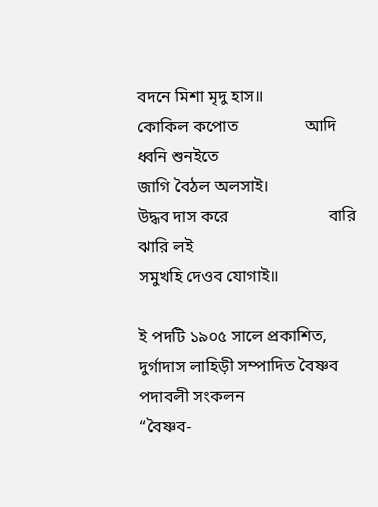বদনে মিশা মৃদু হাস॥
কোকিল কপোত                আদি ধ্বনি শুনইতে
জাগি বৈঠল অলসাই।
উদ্ধব দাস করে                        বারি ঝারি লই
সমুখহি দেওব যোগাই॥

ই পদটি ১৯০৫ সালে প্রকাশিত, দুর্গাদাস লাহিড়ী সম্পাদিত বৈষ্ণব পদাবলী সংকলন
“বৈষ্ণব-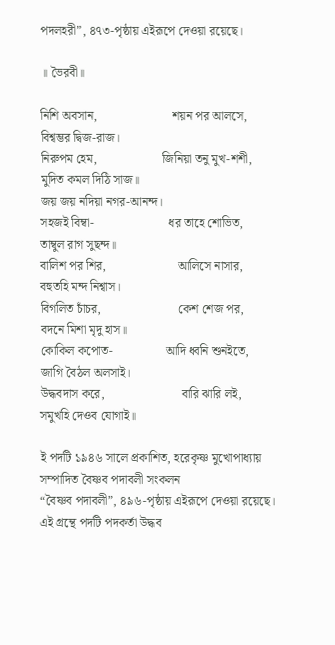পদলহরী”, ৪৭৩-পৃষ্ঠায় এইরূপে দেওয়া রয়েছে।

॥ ভৈরবী॥

নিশি অবসান,                        শয়ন পর আলসে,
বিশ্বম্ভর দ্বিজ-রাজ।
নিরুপম হেম,                     জিনিয়া তনু মুখ-শশী,
মুদিত কমল দিঠি সাজ॥
জয় জয় নদিয়া নগর-আনন্দ।
সহজই বিম্বা-                        ধর তাহে শোভিত,
তাম্বুল রাগ সুছন্দ॥
বালিশ পর শির,                       আলিসে নাসার,
বহুতহি মন্দ নিশ্বাস।
বিগলিত চাঁচর,                         কেশ শেজ পর,
বদনে মিশা মৃদু হাস॥
কোকিল কপোত-                 আদি ধ্বনি শুনইতে,
জাগি বৈঠল অলসাই।
উদ্ধবদাস করে,                         বারি ঝারি লই,
সমুখহি দেওব যোগাই॥

ই পদটি ১৯৪৬ সালে প্রকাশিত, হরেকৃষ্ণ মুখোপাধ্যায় সম্পাদিত বৈষ্ণব পদাবলী সংকলন
“বৈষ্ণব পদাবলী”, ৪৯৬-পৃষ্ঠায় এইরূপে দেওয়া রয়েছে। এই গ্রন্থে পদটি পদকর্তা উদ্ধব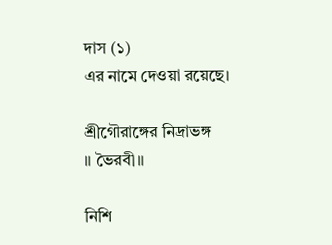দাস (১)
এর নামে দেওয়া রয়েছে।

শ্রীগৌরাঙ্গের নিদ্রাভঙ্গ
॥ ভৈরবী॥

নিশি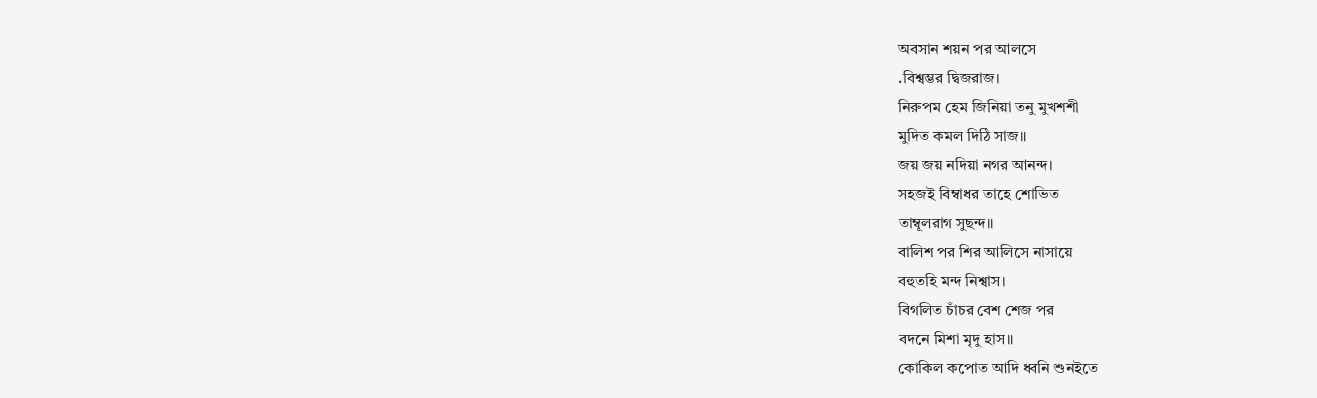অবসান শয়ন পর আলসে
.বিশ্বম্ভর দ্বিজরাজ।
নিরুপম হেম জিনিয়া তনু মুখশশী
মুদিত কমল দিঠি সাজ॥
জয় জয় নদিয়া নগর আনন্দ।
সহজই বিম্বাধর তাহে শোভিত
তাম্বূলরাগ সুছন্দ॥
বালিশ পর শির আলিসে নাসায়ে
বহুতহি মন্দ নিশ্বাস।
বিগলিত চাঁচর বেশ শেজ পর
বদনে মিশা মৃদু হাস॥
কোকিল কপোত আদি ধ্বনি শুনইতে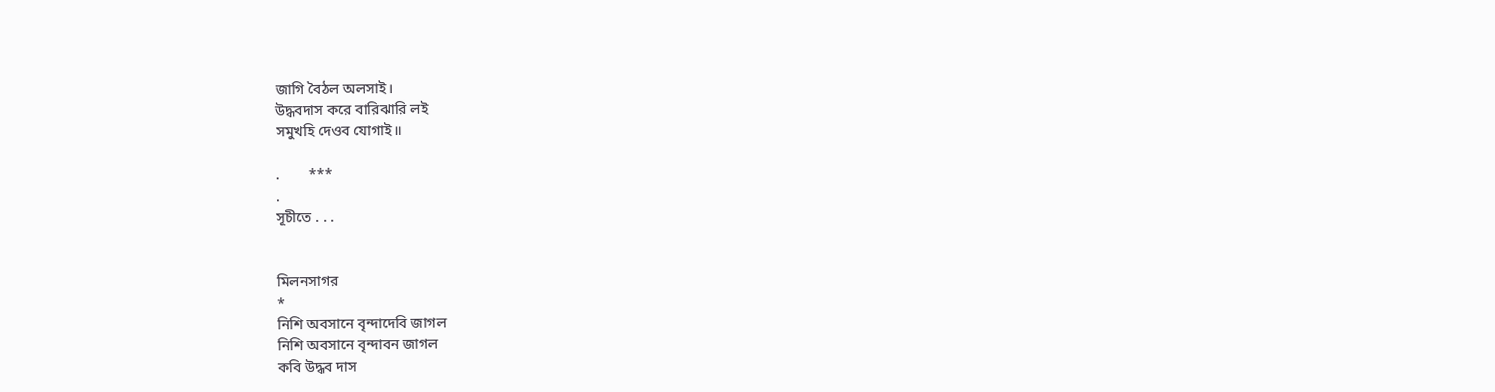জাগি বৈঠল অলসাই।
উদ্ধবদাস করে বারিঝারি লই
সমুখহি দেওব যোগাই॥

.        ***
.
সূচীতে . . .


মিলনসাগর
*
নিশি অবসানে বৃন্দাদেবি জাগল
নিশি অবসানে বৃন্দাবন জাগল
কবি উদ্ধব দাস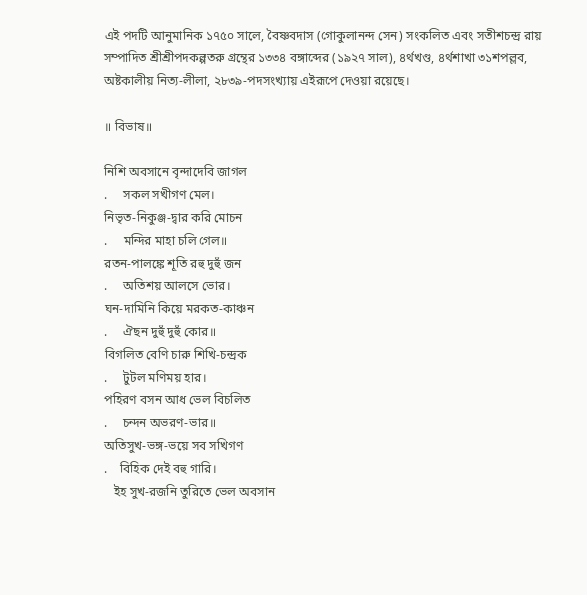এই পদটি আনুমানিক ১৭৫০ সালে, বৈষ্ণবদাস (গোকুলানন্দ সেন) সংকলিত এবং সতীশচন্দ্র রায়
সম্পাদিত শ্রীশ্রীপদকল্পতরু গ্রন্থের ১৩৩৪ বঙ্গাব্দের (১৯২৭ সাল), ৪র্থখণ্ড, ৪র্থশাখা ৩১শপল্লব,
অষ্টকালীয় নিত্য-লীলা, ২৮৩৯-পদসংখ্যায় এইরূপে দেওয়া রয়েছে।

॥ বিভাষ॥

নিশি অবসানে বৃন্দাদেবি জাগল
.     সকল সখীগণ মেল।
নিভৃত-নিকুঞ্জ-দ্বার করি মোচন
.     মন্দির মাহা চলি গেল॥
রতন-পালঙ্কে শূতি রহু দুহুঁ জন
.     অতিশয় আলসে ভোর।
ঘন-দামিনি কিয়ে মরকত-কাঞ্চন
.     ঐছন দুহুঁ দুহুঁ কোর॥
বিগলিত বেণি চারু শিখি-চন্দ্রক
.     টুটল মণিময় হার।
পহিরণ বসন আধ ভেল বিচলিত
.     চন্দন অভরণ-ভার॥
অতিসুখ-ভঙ্গ-ভয়ে সব সখিগণ
.    বিহিক দেই বহু গারি।
   ইহ সুখ-রজনি তুরিতে ভেল অবসান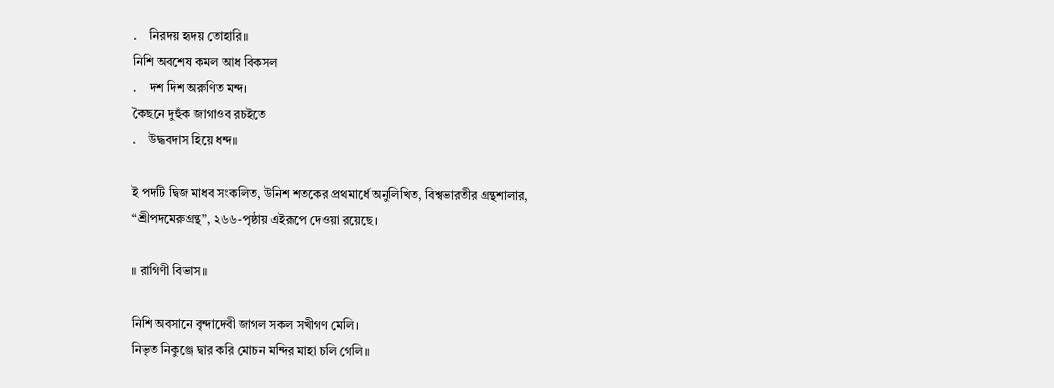.    নিরদয় হৃদয় তোহারি॥
নিশি অবশেষ কমল আধ বিকসল
.    দশ দিশ অরুণিত মন্দ।
কৈছনে দুহুঁক জাগাওব রচইতে
.    উদ্ধবদাস হিয়ে ধন্দ॥

ই পদটি দ্বিজ মাধব সংকলিত, উনিশ শতকের প্রথমার্ধে অনুলিখিত, বিশ্বভারতীর গ্রন্থশালার,
“শ্রীপদমেরুগ্রন্থ”, ২৬৬-পৃষ্ঠায় এইরূপে দেওয়া রয়েছে।

॥ রাগিণী বিভাস॥

নিশি অবসানে বৃন্দাদেবী জাগল সকল সখীগণ মেলি।
নিভৃত নিকুঞ্জে দ্বার করি মোচন মন্দির মাহা চলি গেলি॥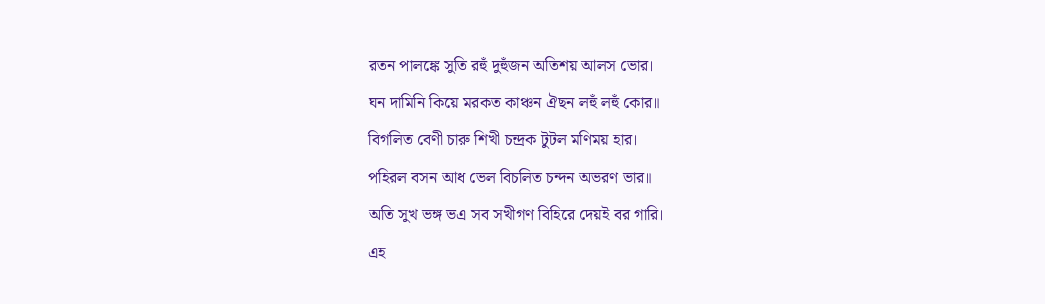রতন পালঙ্কে সুতি রহুঁ দুহুঁজন অতিশয় আলস ভোর।
ঘন দামিনি কিয়ে মরকত কাঞ্চন ঐছন লহুঁ লহুঁ কোর॥
বিগলিত বেণী চারু শিখী চন্দ্রক টুটল মণিময় হার।
পহিরল বসন আধ ভেল বিচলিত চন্দন অভরণ ভার॥
অতি সুখ ভঙ্গ ভএ সব সখীগণ বিহিরে দেয়ই বর গারি।
এহ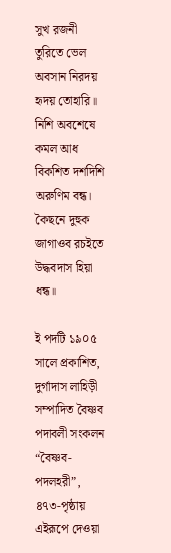সুখ রজনী তুরিতে ভেল অবসান নিরদয় হৃদয় তোহারি॥
নিশি অবশেষে কমল আধ বিকশিত দশদিশি অরুণিম বন্ধ।
কৈছনে দুহুক জাগাওব রচইতে উদ্ধবদাস হিয়া ধন্ধ॥

ই পদটি ১৯০৫ সালে প্রকাশিত, দুর্গাদাস লাহিড়ী সম্পাদিত বৈষ্ণব পদাবলী সংকলন
“বৈষ্ণব-পদলহরী”, ৪৭৩-পৃষ্ঠায় এইরূপে দেওয়া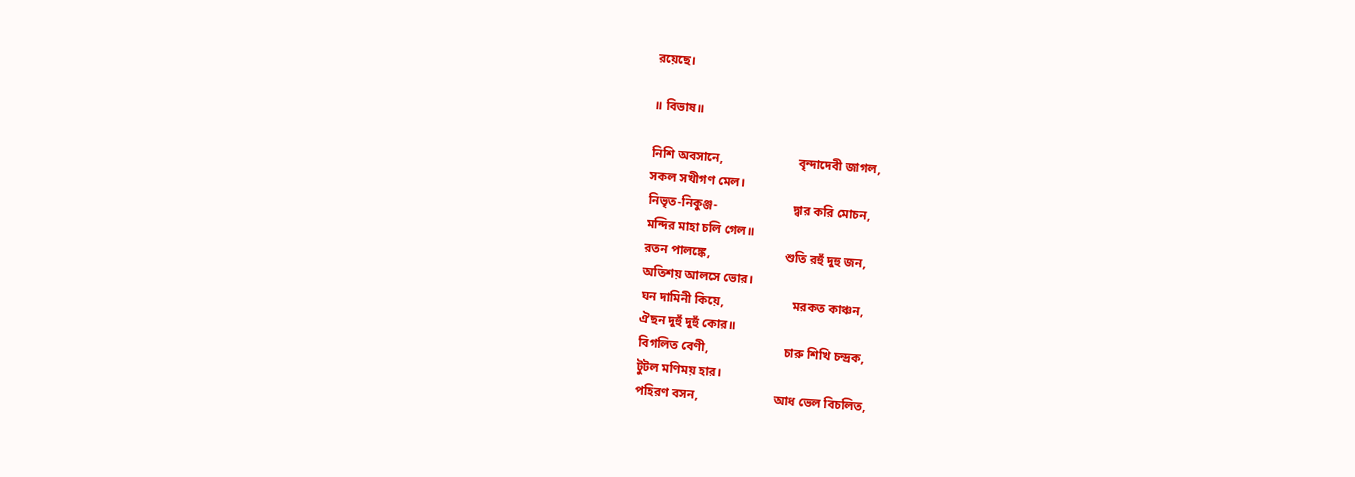রয়েছে।

॥ বিভাষ॥

নিশি অবসানে,                        বৃন্দাদেবী জাগল,
সকল সখীগণ মেল।
নিভৃত-নিকুঞ্জ-                        দ্বার করি মোচন,
মন্দির মাহা চলি গেল॥
রতন পালঙ্কে,                        শুতি রহুঁ দুহু জন,
অতিশয় আলসে ভোর।
ঘন দামিনী কিয়ে,                      মরকত কাঞ্চন,
ঐছন দুহুঁ দুহুঁ কোর॥
বিগলিত বেণী,                        চারু শিখি চন্দ্রক,
টুটল মণিময় হার।
পহিরণ বসন,                        আধ ভেল বিচলিত,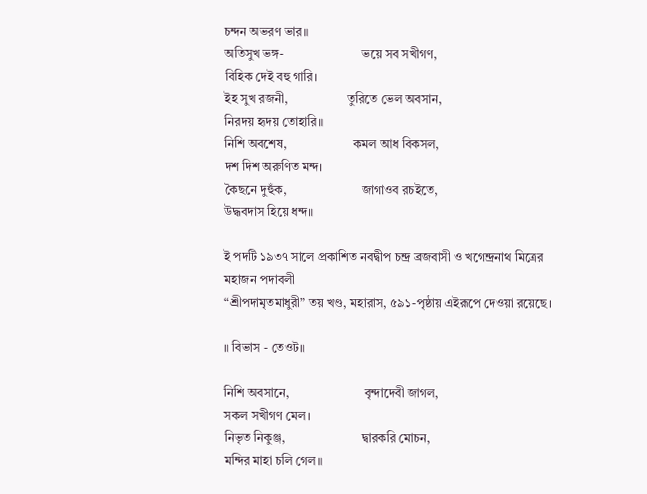চন্দন অভরণ ভার॥
অতিসুখ ভঙ্গ-                         ভয়ে সব সখীগণ,
বিহিক দেই বহু গারি।
ইহ সুখ রজনী,                   তুরিতে ভেল অবসান,
নিরদয় হৃদয় তোহারি॥
নিশি অবশেষ,                     কমল আধ বিকসল,
দশ দিশ অরুণিত মন্দ।
কৈছনে দুহুঁক,                        জাগাওব রচইতে,
উদ্ধবদাস হিয়ে ধন্দ॥

ই পদটি ১৯৩৭ সালে প্রকাশিত নবদ্বীপ চন্দ্র ব্রজবাসী ও খগেন্দ্রনাথ মিত্রের মহাজন পদাবলী
“শ্রীপদামৃতমাধুরী” তয় খণ্ড, মহারাস, ৫৯১-পৃষ্ঠায় এইরূপে দেওয়া রয়েছে।

॥ বিভাস - তেওট॥

নিশি অবসানে,                        বৃন্দাদেবী জাগল,
সকল সখীগণ মেল।
নিভৃত নিকুঞ্জ,                        দ্বারকরি মোচন,
মন্দির মাহা চলি গেল॥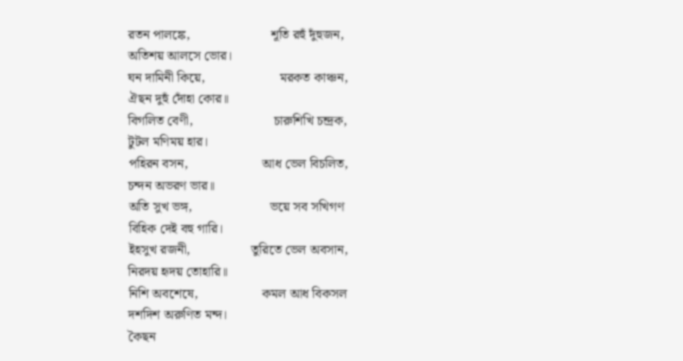রতন পালঙ্কে,                        শূতি রহুঁ দুঁহুজন,
অতিশয় আলসে ভোর।
ঘন দামিনী কিয়ে,                      মরকত কাঞ্চন,
ঐছন দুহুঁ দোঁহা কোর॥
বিগলিত বেণী,                        চারুশিখি চন্দ্রক,
টুটল মণিময় হার।
পহিরন বসন,                      আধ ভেল বিচলিত,
চন্দন অভরণ ভার॥
অতি সুখ ভঙ্গ,                       ভয়ে সব সখিগণ
বিহিক দেই বহু গারি।
ইহসুখ রজনী,                  তুরিতে ভেল অবসান,
নিরদয় হৃদয় তোহারি॥
নিশি অবশেষে,                   কমল আধ বিকসল
দশদিশ অরুণিত মন্দ।
কৈছন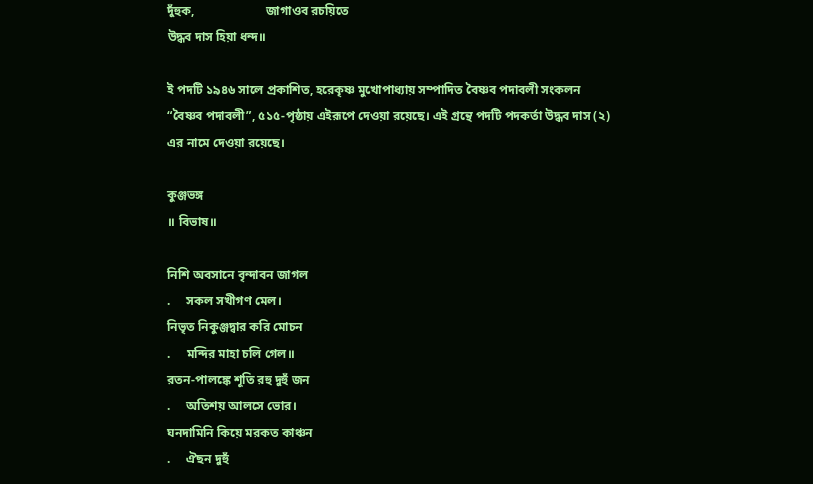দুঁহুক,                       জাগাওব রচয়িতে
উদ্ধব দাস হিয়া ধন্দ॥

ই পদটি ১৯৪৬ সালে প্রকাশিত, হরেকৃষ্ণ মুখোপাধ্যায় সম্পাদিত বৈষ্ণব পদাবলী সংকলন
“বৈষ্ণব পদাবলী”, ৫১৫-পৃষ্ঠায় এইরূপে দেওয়া রয়েছে। এই গ্রন্থে পদটি পদকর্তা উদ্ধব দাস (২)
এর নামে দেওয়া রয়েছে।

কুঞ্জভঙ্গ
॥ বিভাষ॥

নিশি অবসানে বৃন্দাবন জাগল
.     সকল সখীগণ মেল।
নিভৃত নিকুঞ্জদ্বার করি মোচন
.     মন্দির মাহা চলি গেল॥
রতন-পালঙ্কে শূতি রহু দুহুঁ জন
.     অতিশয় আলসে ভোর।
ঘনদামিনি কিয়ে মরকত কাঞ্চন
.     ঐছন দুহুঁ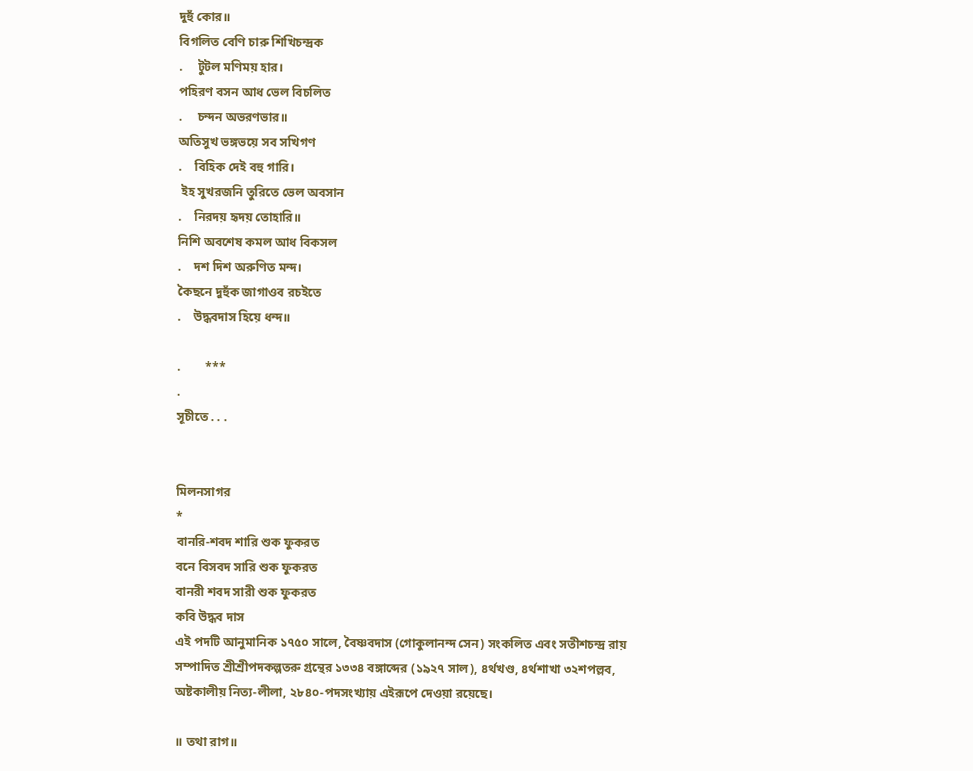দুহুঁ কোর॥
বিগলিত বেণি চারু শিখিচন্দ্রক
.     টুটল মণিময় হার।
পহিরণ বসন আধ ভেল বিচলিত
.     চন্দন অভরণভার॥
অতিসুখ ভঙ্গভয়ে সব সখিগণ
.    বিহিক দেই বহু গারি।
 ইহ সুখরজনি তুরিতে ভেল অবসান
.    নিরদয় হৃদয় তোহারি॥
নিশি অবশেষ কমল আধ বিকসল
.    দশ দিশ অরুণিত মন্দ।
কৈছনে দুহুঁক জাগাওব রচইতে
.    উদ্ধবদাস হিয়ে ধন্দ॥

.        ***
.
সূচীতে . . .


মিলনসাগর
*
বানরি-শবদ শারি শুক ফুকরত
বনে বিসবদ সারি শুক ফুকরত
বানরী শবদ সারী শুক ফুকরত
কবি উদ্ধব দাস
এই পদটি আনুমানিক ১৭৫০ সালে, বৈষ্ণবদাস (গোকুলানন্দ সেন) সংকলিত এবং সতীশচন্দ্র রায়
সম্পাদিত শ্রীশ্রীপদকল্পতরু গ্রন্থের ১৩৩৪ বঙ্গাব্দের (১৯২৭ সাল), ৪র্থখণ্ড, ৪র্থশাখা ৩২শপল্লব,
অষ্টকালীয় নিত্য-লীলা, ২৮৪০-পদসংখ্যায় এইরূপে দেওয়া রয়েছে।

॥ তথা রাগ॥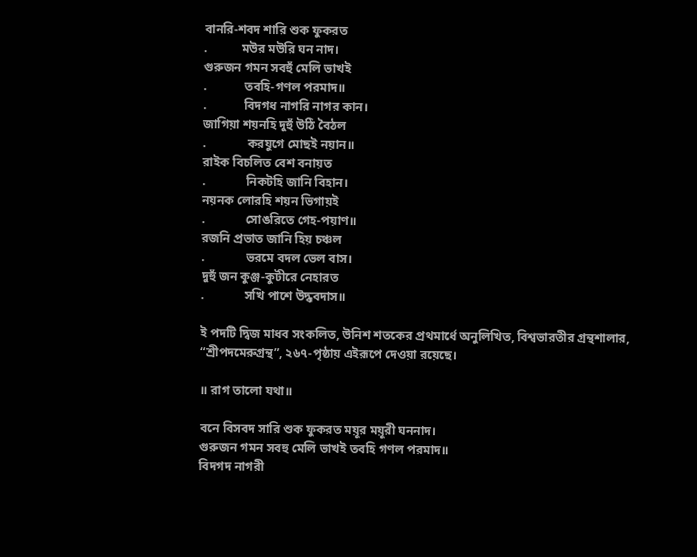বানরি-শবদ শারি শুক ফুকরত
.           মউর মউরি ঘন নাদ।
গুরুজন গমন সবহুঁ মেলি ভাখই
.            তবহি-গণল পরমাদ॥
.            বিদগধ নাগরি নাগর কান।
জাগিয়া শয়নহি দুহুঁ উঠি বৈঠল
.             করযুগে মোছই নয়ান॥
রাইক বিচলিত বেশ বনায়ত
.             নিকটহি জানি বিহান।
নয়নক লোরহি শয়ন ভিগায়ই
.             সোঙরিতে গেহ-পয়াণ॥
রজনি প্রভাত জানি হিয় চঞ্চল
.             ভরমে বদল ভেল বাস।
দুহুঁ জন কুঞ্জ-কুটীরে নেহারত
.             সখি পাশে উদ্ধবদাস॥

ই পদটি দ্বিজ মাধব সংকলিত, উনিশ শতকের প্রথমার্ধে অনুলিখিত, বিশ্বভারতীর গ্রন্থশালার,
“শ্রীপদমেরুগ্রন্থ”, ২৬৭-পৃষ্ঠায় এইরূপে দেওয়া রয়েছে।

॥ রাগ তালো যথা॥

বনে বিসবদ সারি শুক ফুকরত ময়ূর ময়ূরী ঘননাদ।
গুরুজন গমন সবহু মেলি ভাখই তবহি গণল পরমাদ॥
বিদগদ নাগরী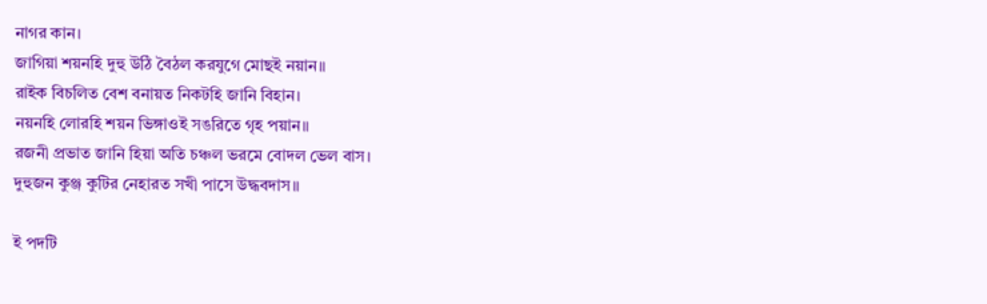নাগর কান।
জাগিয়া শয়নহি দুহু উঠি বৈঠল করযুগে মোছই নয়ান॥
রাইক বিচলিত বেশ বনায়ত নিকটহি জানি বিহান।
নয়নহি লোরহি শয়ন ভিঙ্গাওই সঙরিতে গৃহ পয়ান॥
রজনী প্রভাত জানি হিয়া অতি চঞ্চল ভরমে বোদল ভেল বাস।
দুহুজন কুঞ্জ কুটির নেহারত সখী পাসে উদ্ধবদাস॥

ই পদটি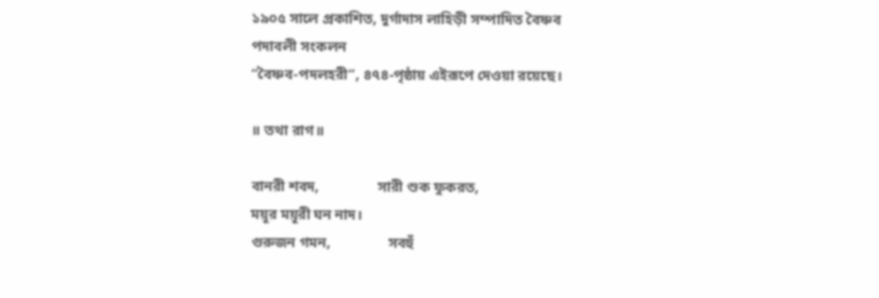১৯০৫ সালে প্রকাশিত, দুর্গাদাস লাহিড়ী সম্পাদিত বৈষ্ণব পদাবলী সংকলন
“বৈষ্ণব-পদলহরী”, ৪৭৪-পৃষ্ঠায় এইরূপে দেওয়া রয়েছে।

॥ তথা রাগ॥

বানরী শবদ,                সারী শুক ফুকরত,
ময়ূর ময়ূরী ঘন নাদ।
গুরুজন গমন,                সবহুঁ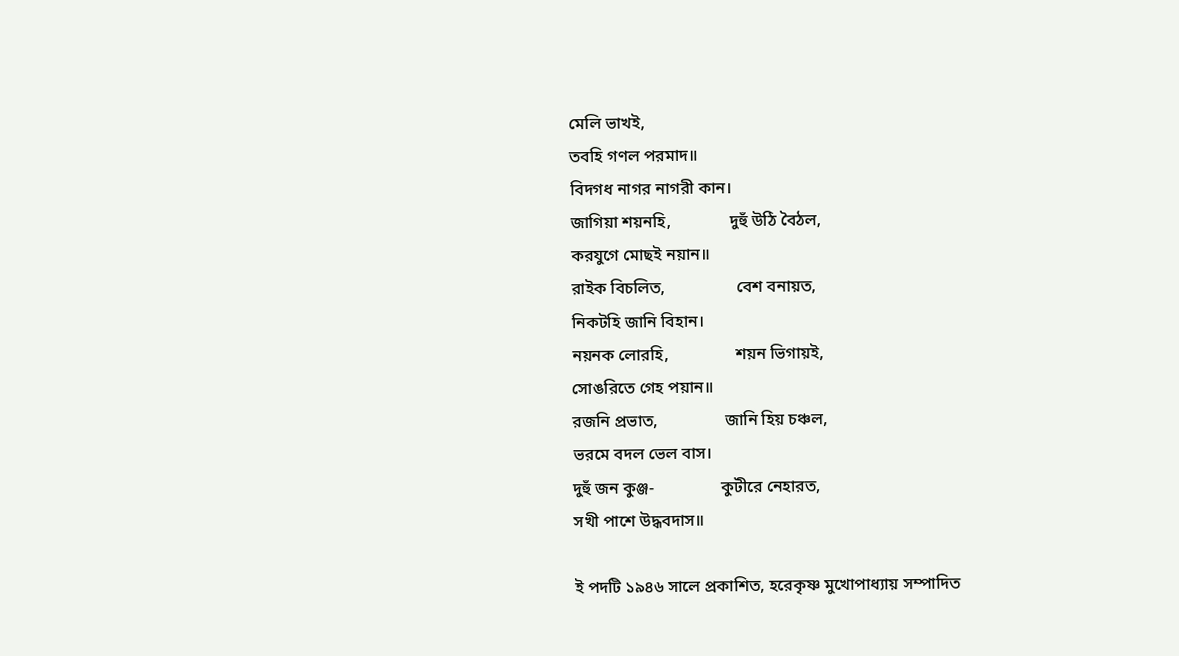মেলি ভাখই,
তবহি গণল পরমাদ॥
বিদগধ নাগর নাগরী কান।
জাগিয়া শয়নহি,              দুহুঁ উঠি বৈঠল,
করযুগে মোছই নয়ান॥
রাইক বিচলিত,                 বেশ বনায়ত,
নিকটহি জানি বিহান।
নয়নক লোরহি,                শয়ন ভিগায়ই,
সোঙরিতে গেহ পয়ান॥
রজনি প্রভাত,                জানি হিয় চঞ্চল,
ভরমে বদল ভেল বাস।
দুহুঁ জন কুঞ্জ-                কুটীরে নেহারত,
সখী পাশে উদ্ধবদাস॥

ই পদটি ১৯৪৬ সালে প্রকাশিত, হরেকৃষ্ণ মুখোপাধ্যায় সম্পাদিত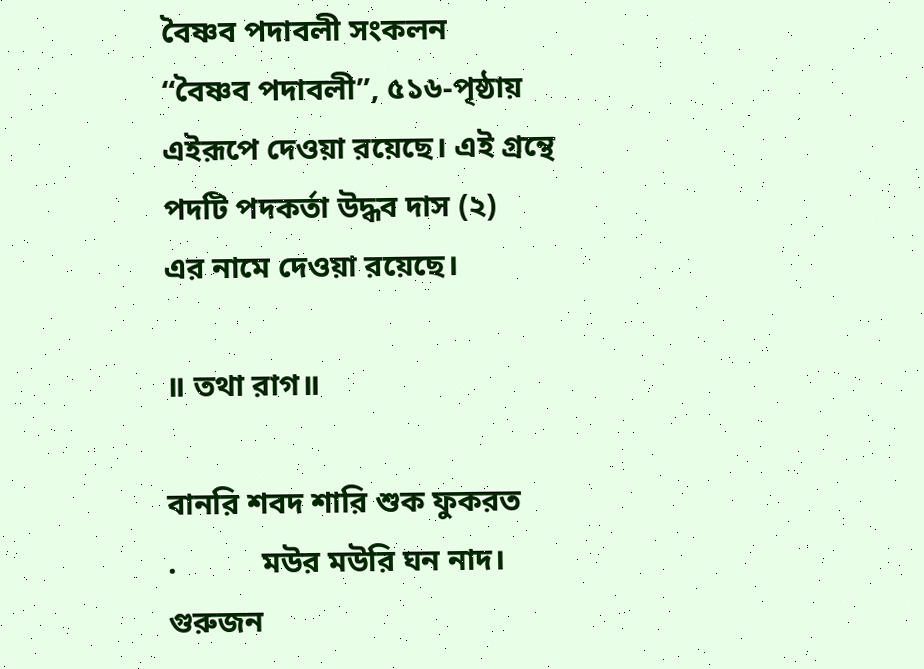বৈষ্ণব পদাবলী সংকলন
“বৈষ্ণব পদাবলী”, ৫১৬-পৃষ্ঠায় এইরূপে দেওয়া রয়েছে। এই গ্রন্থে পদটি পদকর্তা উদ্ধব দাস (২)
এর নামে দেওয়া রয়েছে।

॥ তথা রাগ॥

বানরি শবদ শারি শুক ফুকরত
.           মউর মউরি ঘন নাদ।
গুরুজন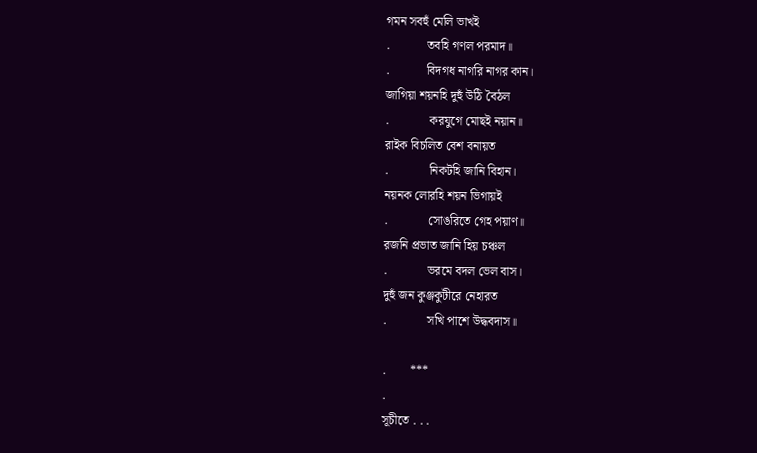গমন সবহুঁ মেলি ভাখই
.            তবহি গণল পরমাদ॥
.            বিদগধ নাগরি নাগর কান।
জাগিয়া শয়নহি দুহুঁ উঠি বৈঠল
.             করযুগে মোছই নয়ান॥
রাইক বিচলিত বেশ বনায়ত
.             নিকটহি জানি বিহান।
নয়নক লোরহি শয়ন ভিগায়ই
.             সোঙরিতে গেহ পয়াণ॥
রজনি প্রভাত জানি হিয় চঞ্চল
.             ভরমে বদল ভেল বাস।
দুহুঁ জন কুঞ্জকুটীরে নেহারত
.             সখি পাশে উদ্ধবদাস॥

.        ***
.
সূচীতে . . .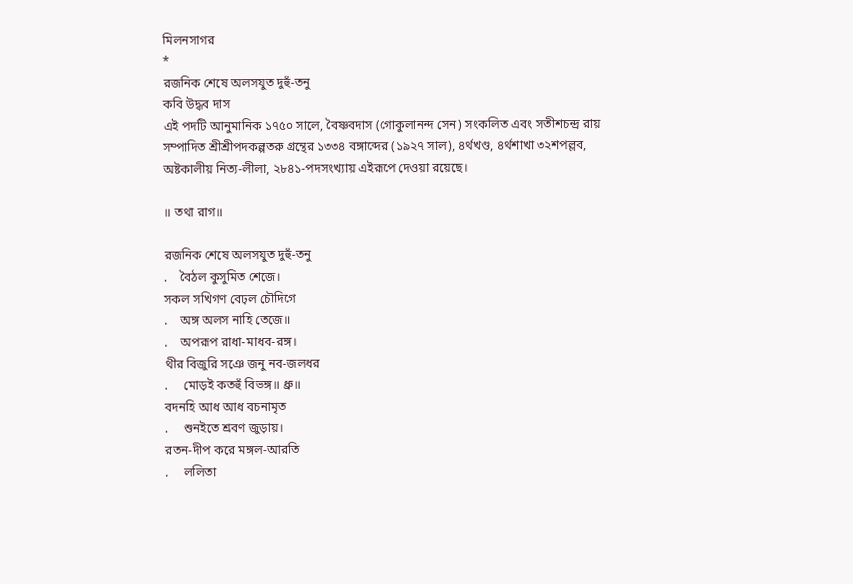মিলনসাগর
*
রজনিক শেষে অলসযুত দুহুঁ-তনু
কবি উদ্ধব দাস
এই পদটি আনুমানিক ১৭৫০ সালে, বৈষ্ণবদাস (গোকুলানন্দ সেন) সংকলিত এবং সতীশচন্দ্র রায়
সম্পাদিত শ্রীশ্রীপদকল্পতরু গ্রন্থের ১৩৩৪ বঙ্গাব্দের (১৯২৭ সাল), ৪র্থখণ্ড, ৪র্থশাখা ৩২শপল্লব,
অষ্টকালীয় নিত্য-লীলা, ২৮৪১-পদসংখ্যায় এইরূপে দেওয়া রয়েছে।

॥ তথা রাগ॥

রজনিক শেষে অলসযুত দুহুঁ-তনু
.    বৈঠল কুসুমিত শেজে।
সকল সখিগণ বেঢ়ল চৌদিগে
.    অঙ্গ অলস নাহি তেজে॥
.    অপরূপ রাধা-মাধব-রঙ্গ।
থীর বিজুরি সঞে জনু নব-জলধর
.     মোড়ই কতহুঁ বিভঙ্গ॥ ধ্রু॥
বদনহি আধ আধ বচনামৃত
.     শুনইতে শ্রবণ জুড়ায়।
রতন-দীপ করে মঙ্গল-আরতি
.     ললিতা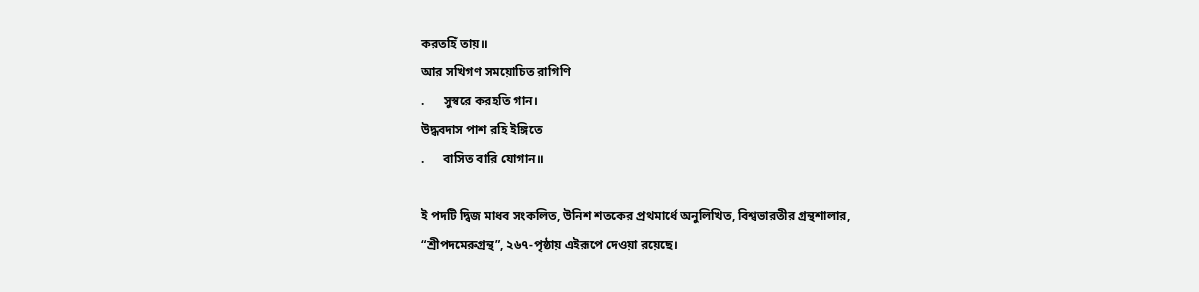করতহিঁ তায়॥
আর সখিগণ সময়োচিত রাগিণি
.      সুস্বরে করহতি গান।
উদ্ধবদাস পাশ রহি ইঙ্গিতে
.      বাসিত বারি যোগান॥

ই পদটি দ্বিজ মাধব সংকলিত, উনিশ শতকের প্রথমার্ধে অনুলিখিত, বিশ্বভারতীর গ্রন্থশালার,
“শ্রীপদমেরুগ্রন্থ”, ২৬৭-পৃষ্ঠায় এইরূপে দেওয়া রয়েছে।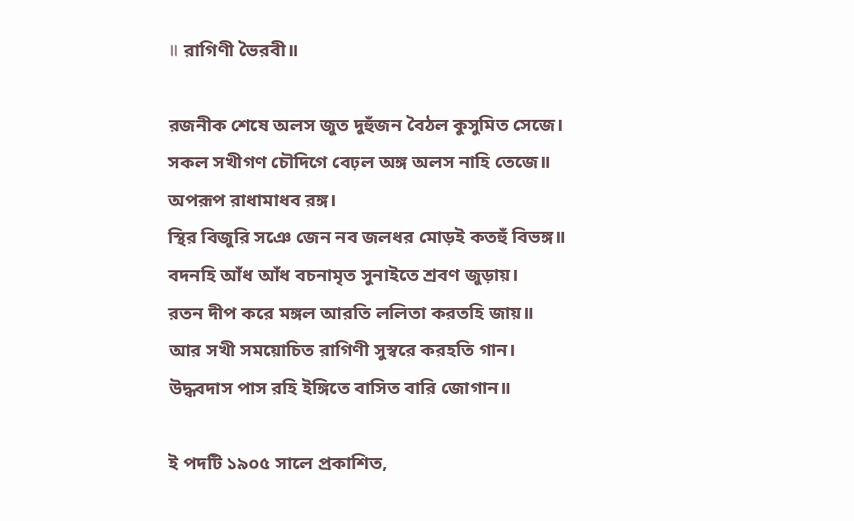॥ রাগিণী ভৈরবী॥

রজনীক শেষে অলস জুত দুহুঁজন বৈঠল কুসুমিত সেজে।
সকল সখীগণ চৌদিগে বেঢ়ল অঙ্গ অলস নাহি তেজে॥
অপরূপ রাধামাধব রঙ্গ।
স্থির বিজুরি সঞে জেন নব জলধর মোড়ই কতহুঁ বিভঙ্গ॥
বদনহি আঁধ আঁধ বচনামৃত সুনাইতে শ্রবণ জুড়ায়।
রতন দীপ করে মঙ্গল আরতি ললিতা করতহি জায়॥
আর সখী সময়োচিত রাগিণী সুস্বরে করহতি গান।
উদ্ধবদাস পাস রহি ইঙ্গিতে বাসিত বারি জোগান॥

ই পদটি ১৯০৫ সালে প্রকাশিত,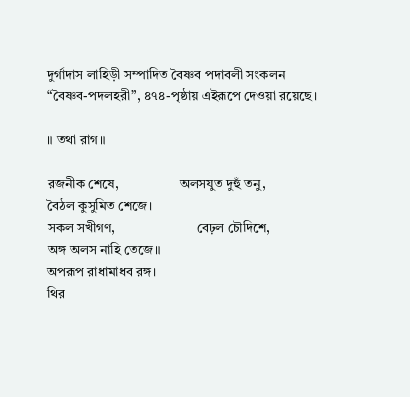দুর্গাদাস লাহিড়ী সম্পাদিত বৈষ্ণব পদাবলী সংকলন
“বৈষ্ণব-পদলহরী”, ৪৭৪-পৃষ্ঠায় এইরূপে দেওয়া রয়েছে।

॥ তথা রাগ॥

রজনীক শেষে,                  অলসযুত দুহুঁ তনু,
বৈঠল কুসুমিত শেজে।
সকল সখীগণ,                        বেঢ়ল চৌদিশে,
অঙ্গ অলস নাহি তেজে॥
অপরূপ রাধামাধব রঙ্গ।
থির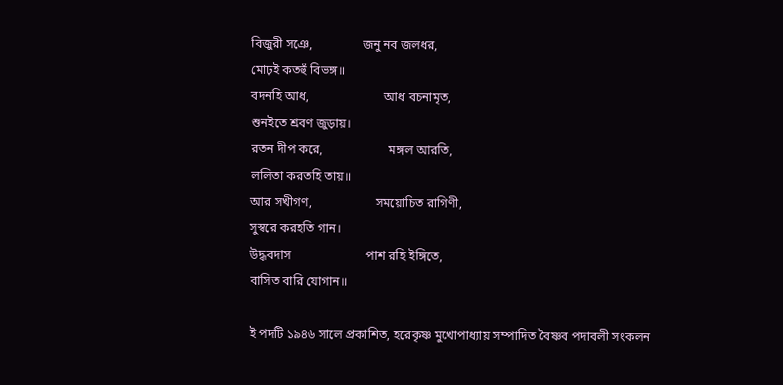বিজুরী সঞে,                জনু নব জলধর,
মোঢ়ই কতহুঁ বিভঙ্গ॥
বদনহি আধ,                        আধ বচনামৃত,
শুনইতে শ্রবণ জুড়ায়।
রতন দীপ করে,                     মঙ্গল আরতি,
ললিতা করতহি তায়॥
আর সখীগণ,                    সময়োচিত রাগিণী,
সুস্বরে করহতি গান।
উদ্ধবদাস                        পাশ রহি ইঙ্গিতে,
বাসিত বারি যোগান॥

ই পদটি ১৯৪৬ সালে প্রকাশিত, হরেকৃষ্ণ মুখোপাধ্যায় সম্পাদিত বৈষ্ণব পদাবলী সংকলন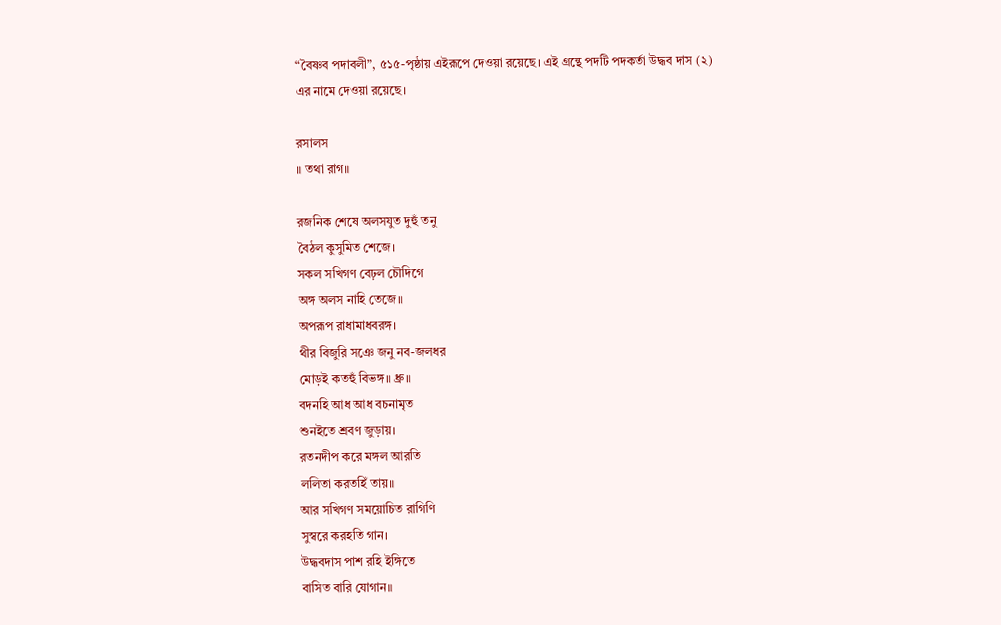“বৈষ্ণব পদাবলী”, ৫১৫-পৃষ্ঠায় এইরূপে দেওয়া রয়েছে। এই গ্রন্থে পদটি পদকর্তা উদ্ধব দাস (২)
এর নামে দেওয়া রয়েছে।

রসালস
॥ তথা রাগ॥

রজনিক শেষে অলসযুত দুহুঁ তনু
বৈঠল কুসুমিত শেজে।
সকল সখিগণ বেঢ়ল চৌদিগে
অঙ্গ অলস নাহি তেজে॥
অপরূপ রাধামাধবরঙ্গ।
থীর বিজুরি সঞে জনু নব-জলধর
মোড়ই কতহুঁ বিভঙ্গ॥ ধ্রু॥
বদনহি আধ আধ বচনামৃত
শুনইতে শ্রবণ জুড়ায়।
রতনদীপ করে মঙ্গল আরতি
ললিতা করতহিঁ তায়॥
আর সখিগণ সময়োচিত রাগিণি
সুস্বরে করহতি গান।
উদ্ধবদাস পাশ রহি ইঙ্গিতে
বাসিত বারি যোগান॥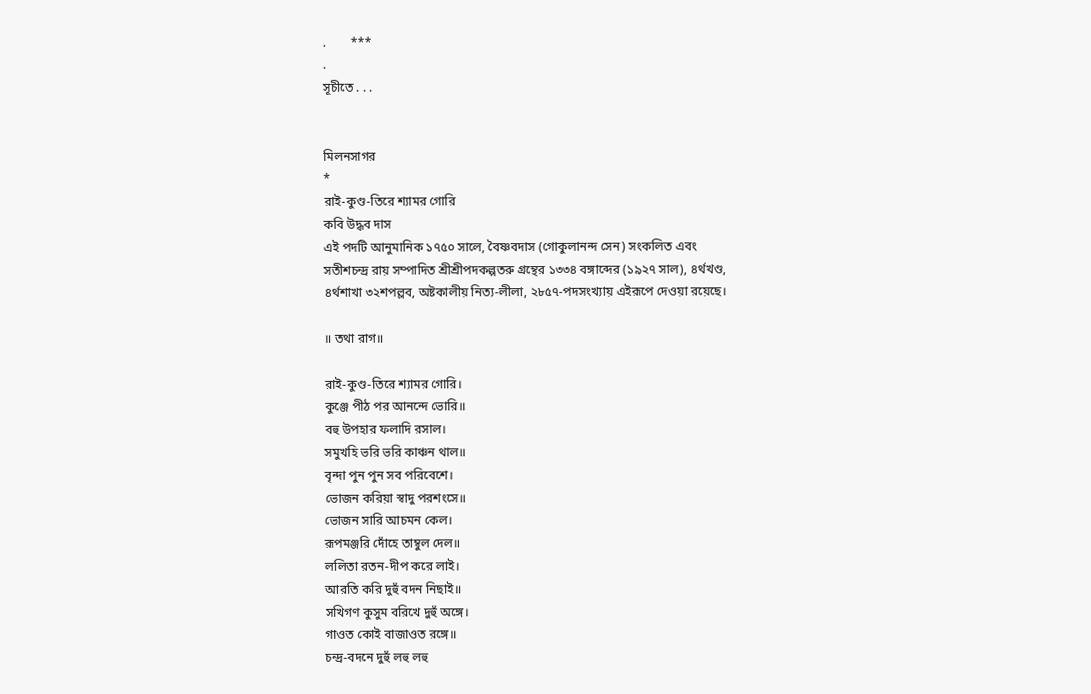.        ***
.
সূচীতে . . .


মিলনসাগর
*
রাই-কুণ্ড-তিরে শ্যামর গোরি
কবি উদ্ধব দাস
এই পদটি আনুমানিক ১৭৫০ সালে, বৈষ্ণবদাস (গোকুলানন্দ সেন) সংকলিত এবং
সতীশচন্দ্র রায় সম্পাদিত শ্রীশ্রীপদকল্পতরু গ্রন্থের ১৩৩৪ বঙ্গাব্দের (১৯২৭ সাল), ৪র্থখণ্ড,
৪র্থশাখা ৩২শপল্লব, অষ্টকালীয় নিত্য-লীলা, ২৮৫৭-পদসংখ্যায় এইরূপে দেওয়া রয়েছে।

॥ তথা রাগ॥

রাই-কুণ্ড-তিরে শ্যামর গোরি।
কুঞ্জে পীঠ পর আনন্দে ভোরি॥
বহু উপহার ফলাদি রসাল।
সমুখহি ভরি ভরি কাঞ্চন থাল॥
বৃন্দা পুন পুন সব পরিবেশে।
ভোজন করিয়া স্বাদু পরশংসে॥
ভোজন সারি আচমন কেল।
রূপমঞ্জরি দোঁহে তাম্বুল দেল॥
ললিতা রতন-দীপ করে লাই।
আরতি করি দুহুঁ বদন নিছাই॥
সখিগণ কুসুম বরিখে দুহুঁ অঙ্গে।
গাওত কোই বাজাওত রঙ্গে॥
চন্দ্র-বদনে দুহুঁ লহু লহু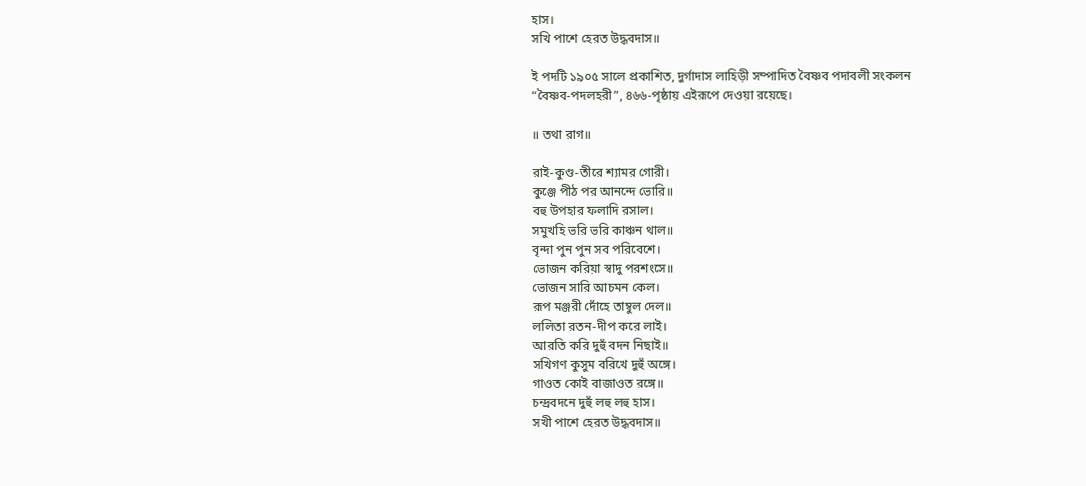হাস।
সখি পাশে হেরত উদ্ধবদাস॥

ই পদটি ১৯০৫ সালে প্রকাশিত, দুর্গাদাস লাহিড়ী সম্পাদিত বৈষ্ণব পদাবলী সংকলন
“বৈষ্ণব-পদলহরী”, ৪৬৬-পৃষ্ঠায় এইরূপে দেওয়া রয়েছে।

॥ তথা রাগ॥

রাই-কুণ্ড-তীরে শ্যামর গোরী।
কুঞ্জে পীঠ পর আনন্দে ভোরি॥
বহু উপহার ফলাদি রসাল।
সমুখহি ভরি ভরি কাঞ্চন থাল॥
বৃন্দা পুন পুন সব পরিবেশে।
ভোজন করিয়া স্বাদু পরশংসে॥
ভোজন সারি আচমন কেল।
রূপ মঞ্জরী দোঁহে তাম্বুল দেল॥
ললিতা রতন-দীপ করে লাই।
আরতি করি দুহুঁ বদন নিছাই॥
সখিগণ কুসুম বরিখে দুহুঁ অঙ্গে।
গাওত কোই বাজাওত রঙ্গে॥
চন্দ্রবদনে দুহুঁ লহু লহু হাস।
সখী পাশে হেরত উদ্ধবদাস॥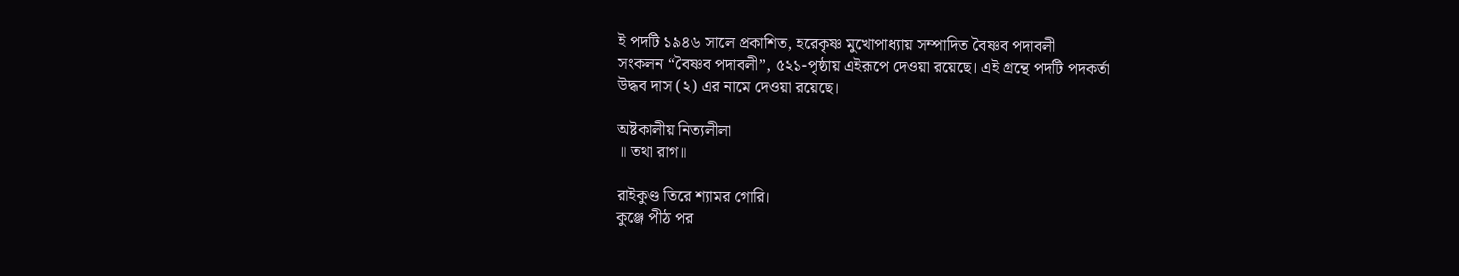ই পদটি ১৯৪৬ সালে প্রকাশিত, হরেকৃষ্ণ মুখোপাধ্যায় সম্পাদিত বৈষ্ণব পদাবলী
সংকলন “বৈষ্ণব পদাবলী”, ৫২১-পৃষ্ঠায় এইরূপে দেওয়া রয়েছে। এই গ্রন্থে পদটি পদকর্তা
উদ্ধব দাস (২) এর নামে দেওয়া রয়েছে।

অষ্টকালীয় নিত্যলীলা
॥ তথা রাগ॥

রাইকুণ্ড তিরে শ্যামর গোরি।
কুঞ্জে পীঠ পর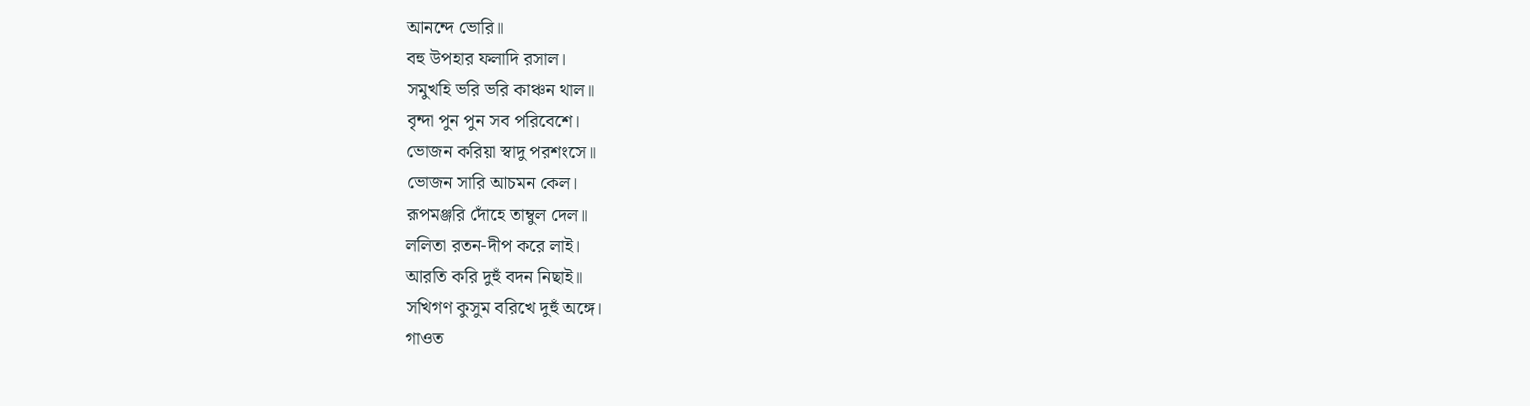আনন্দে ভোরি॥
বহু উপহার ফলাদি রসাল।
সমুখহি ভরি ভরি কাঞ্চন থাল॥
বৃন্দা পুন পুন সব পরিবেশে।
ভোজন করিয়া স্বাদু পরশংসে॥
ভোজন সারি আচমন কেল।
রূপমঞ্জরি দোঁহে তাম্বুল দেল॥
ললিতা রতন-দীপ করে লাই।
আরতি করি দুহুঁ বদন নিছাই॥
সখিগণ কুসুম বরিখে দুহুঁ অঙ্গে।
গাওত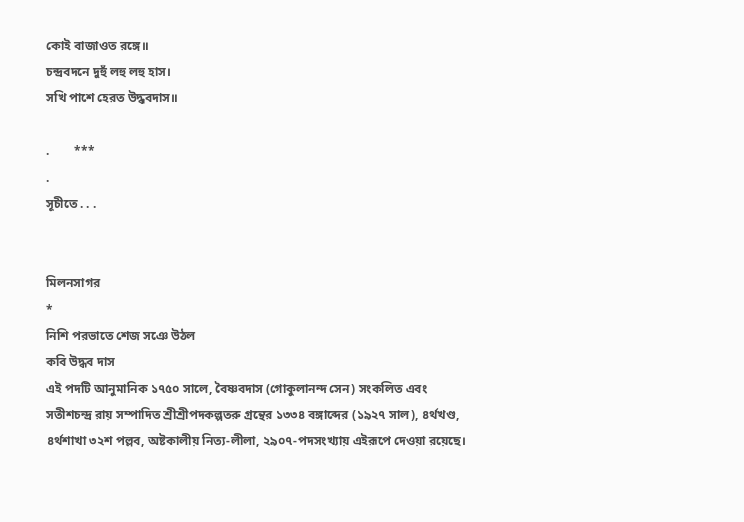কোই বাজাওত রঙ্গে॥
চন্দ্রবদনে দুহুঁ লহু লহু হাস।
সখি পাশে হেরত উদ্ধবদাস॥

.        ***
.
সূচীতে . . .


মিলনসাগর
*
নিশি পরভাতে শেজ সঞে উঠল
কবি উদ্ধব দাস
এই পদটি আনুমানিক ১৭৫০ সালে, বৈষ্ণবদাস (গোকুলানন্দ সেন) সংকলিত এবং
সতীশচন্দ্র রায় সম্পাদিত শ্রীশ্রীপদকল্পতরু গ্রন্থের ১৩৩৪ বঙ্গাব্দের (১৯২৭ সাল), ৪র্থখণ্ড,
৪র্থশাখা ৩২শ পল্লব, অষ্টকালীয় নিত্য-লীলা, ২৯০৭-পদসংখ্যায় এইরূপে দেওয়া রয়েছে।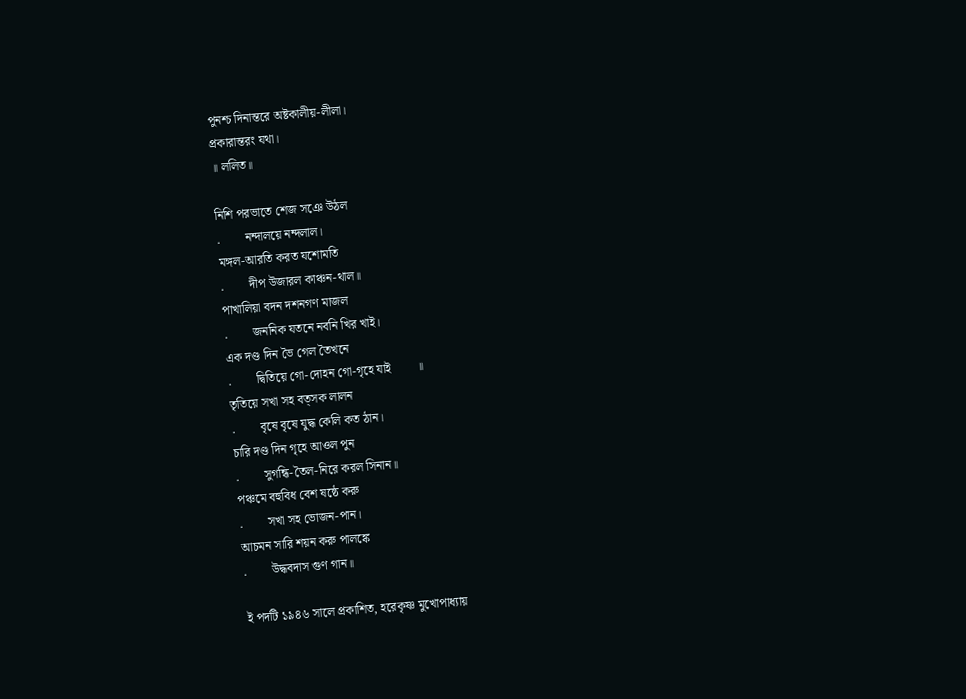পুনশ্চ দিনান্তরে অষ্টকালীয়-লীলা।
প্রকারান্তরং যথা।
॥ ললিত॥

নিশি পরভাতে শেজ সঞে উঠল
.        নন্দালয়ে নন্দলাল।
মঙ্গল-আরতি করত যশোমতি
.        দীপ উজারল কাঞ্চন-থাল॥
পাখালিয়া বদন দশনগণ মাজল
.        জননিক যতনে নবনি খির খাই।
এক দণ্ড দিন ভৈ গেল তৈখনে
.        দ্বিতিয়ে গো-দোহন গো-গৃহে যাই        ॥
তৃতিয়ে সখা সহ বত্সক লালন
.        বৃষে বৃষে যুদ্ধ কেলি কত ঠান।
চারি দণ্ড দিন গৃহে আওল পুন
.        সুগন্ধি-তৈল-নিরে করল সিনান॥
পঞ্চমে বহুবিধ বেশ ষষ্ঠে করু
.        সখা সহ ভোজন-পান।
আচমন সারি শয়ন করু পালঙ্কে
.        উদ্ধবদাস গুণ গান॥

ই পদটি ১৯৪৬ সালে প্রকাশিত, হরেকৃষ্ণ মুখোপাধ্যায়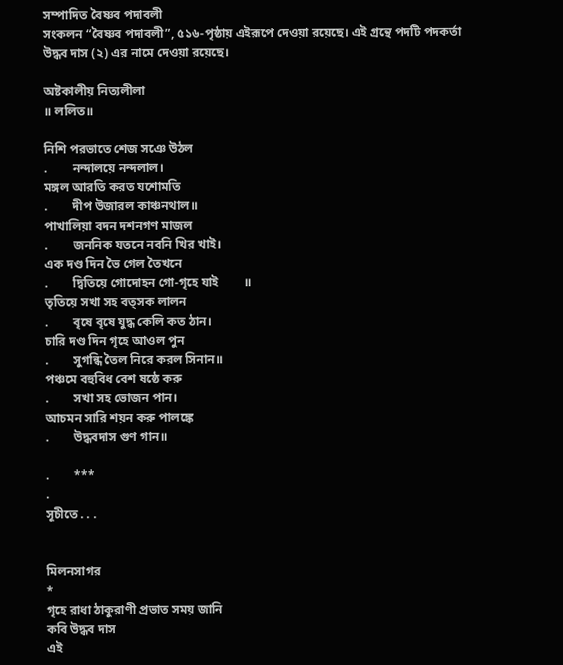সম্পাদিত বৈষ্ণব পদাবলী
সংকলন “বৈষ্ণব পদাবলী”, ৫১৬-পৃষ্ঠায় এইরূপে দেওয়া রয়েছে। এই গ্রন্থে পদটি পদকর্তা
উদ্ধব দাস (২) এর নামে দেওয়া রয়েছে।

অষ্টকালীয় নিত্যলীলা
॥ ললিত॥

নিশি পরভাতে শেজ সঞে উঠল
.        নন্দালয়ে নন্দলাল।
মঙ্গল আরতি করত যশোমতি
.        দীপ উজারল কাঞ্চনথাল॥
পাখালিয়া বদন দশনগণ মাজল
.        জননিক যতনে নবনি খির খাই।
এক দণ্ড দিন ভৈ গেল তৈখনে
.        দ্বিতিয়ে গোদোহন গো-গৃহে যাই        ॥
তৃতিয়ে সখা সহ বত্সক লালন
.        বৃষে বৃষে যুদ্ধ কেলি কত ঠান।
চারি দণ্ড দিন গৃহে আওল পুন
.        সুগন্ধি তৈল নিরে করল সিনান॥
পঞ্চমে বহুবিধ বেশ ষষ্ঠে করু
.        সখা সহ ভোজন পান।
আচমন সারি শয়ন করু পালঙ্কে
.        উদ্ধবদাস গুণ গান॥

.        ***
.
সূচীতে . . .


মিলনসাগর
*
গৃহে রাধা ঠাকুরাণী প্রভাত সময় জানি
কবি উদ্ধব দাস
এই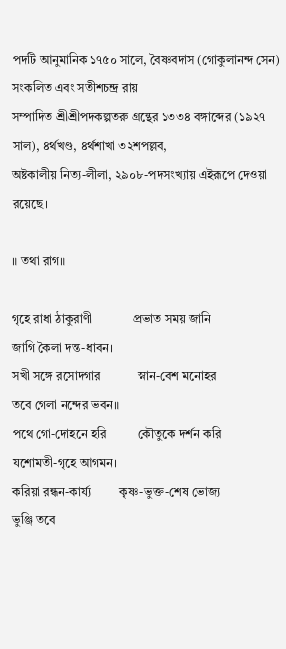পদটি আনুমানিক ১৭৫০ সালে, বৈষ্ণবদাস (গোকুলানন্দ সেন) সংকলিত এবং সতীশচন্দ্র রায়
সম্পাদিত শ্রীশ্রীপদকল্পতরু গ্রন্থের ১৩৩৪ বঙ্গাব্দের (১৯২৭ সাল), ৪র্থখণ্ড, ৪র্থশাখা ৩২শপল্লব,
অষ্টকালীয় নিত্য-লীলা, ২৯০৮-পদসংখ্যায় এইরূপে দেওয়া রয়েছে।

॥ তথা রাগ॥

গৃহে রাধা ঠাকুরাণী             প্রভাত সময় জানি
জাগি কৈলা দন্ত-ধাবন।
সখী সঙ্গে রসোদগার            স্নান-বেশ মনোহর
তবে গেলা নন্দের ভবন॥
পথে গো-দোহনে হরি          কৌতুকে দর্শন করি
যশোমতী-গৃহে আগমন।
করিয়া রন্ধন-কার্য্য         কৃষ্ণ-ভুক্ত-শেষ ভোজ্য
ভুঞ্জি তবে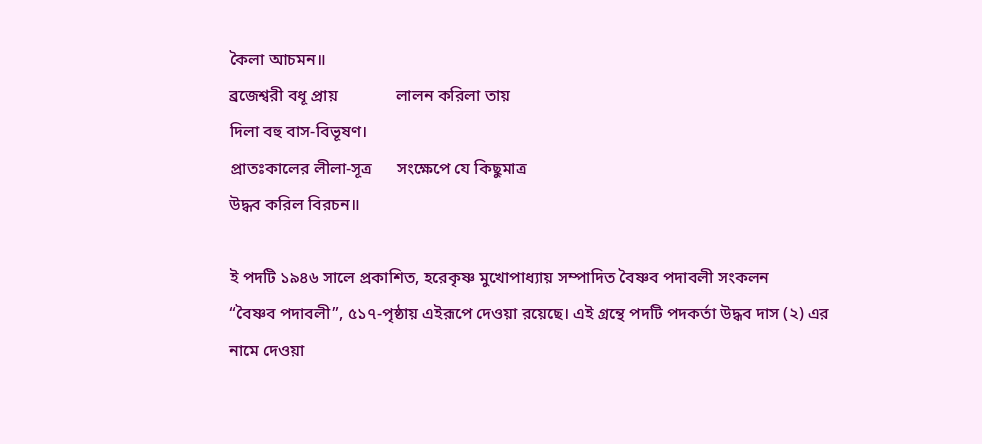কৈলা আচমন॥
ব্রজেশ্বরী বধূ প্রায়              লালন করিলা তায়
দিলা বহু বাস-বিভূষণ।
প্রাতঃকালের লীলা-সূত্র      সংক্ষেপে যে কিছুমাত্র
উদ্ধব করিল বিরচন॥

ই পদটি ১৯৪৬ সালে প্রকাশিত, হরেকৃষ্ণ মুখোপাধ্যায় সম্পাদিত বৈষ্ণব পদাবলী সংকলন
“বৈষ্ণব পদাবলী”, ৫১৭-পৃষ্ঠায় এইরূপে দেওয়া রয়েছে। এই গ্রন্থে পদটি পদকর্তা উদ্ধব দাস (২) এর
নামে দেওয়া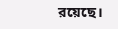রয়েছে।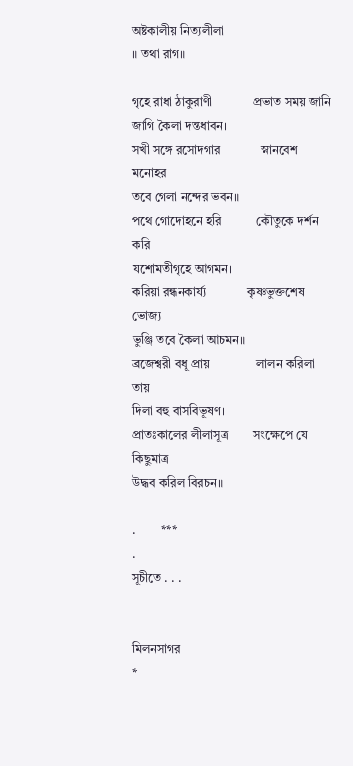অষ্টকালীয় নিত্যলীলা
॥ তথা রাগ॥

গৃহে রাধা ঠাকুরাণী             প্রভাত সময় জানি
জাগি কৈলা দন্তধাবন।
সখী সঙ্গে রসোদগার             স্নানবেশ মনোহর
তবে গেলা নন্দের ভবন॥
পথে গোদোহনে হরি           কৌতুকে দর্শন করি
যশোমতীগৃহে আগমন।
করিয়া রন্ধনকার্য্য             কৃষ্ণভুক্তশেষ ভোজ্য
ভুঞ্জি তবে কৈলা আচমন॥
ব্রজেশ্বরী বধূ প্রায়               লালন করিলা তায়
দিলা বহু বাসবিভূষণ।
প্রাতঃকালের লীলাসূত্র        সংক্ষেপে যে কিছুমাত্র
উদ্ধব করিল বিরচন॥

.        ***
.
সূচীতে . . .


মিলনসাগর
*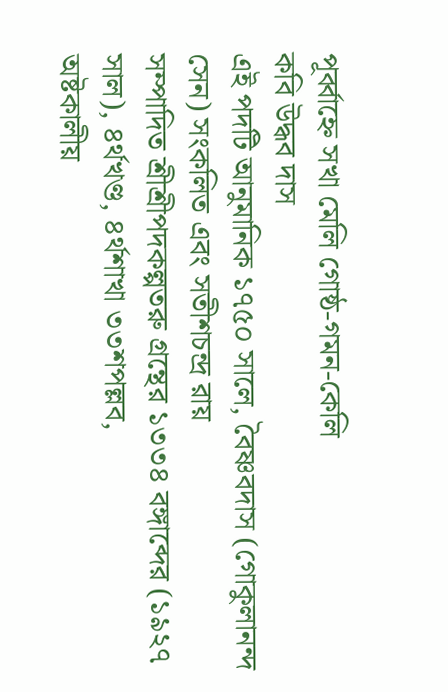পূর্ব্বাহ্নে সখা মেলি গোষ্ঠ-গমন-কেলি
কবি উদ্ধব দাস
এই পদটি আনুমানিক ১৭৫০ সালে, বৈষ্ণবদাস (গোকুলানন্দ সেন) সংকলিত এবং সতীশচন্দ্র রায়
সম্পাদিত শ্রীশ্রীপদকল্পতরু গ্রন্থের ১৩৩৪ বঙ্গাব্দের (১৯২৭ সাল), ৪র্থখণ্ড, ৪র্থশাখা ৩৩শপল্লব,
অষ্টকালীয়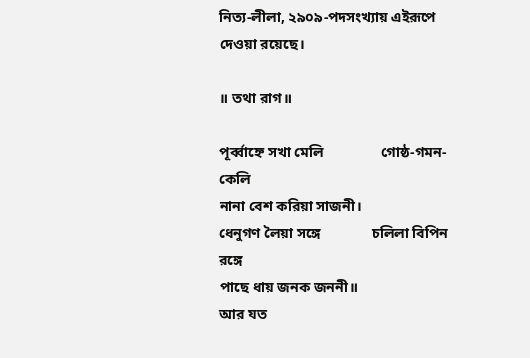নিত্য-লীলা, ২৯০৯-পদসংখ্যায় এইরূপে দেওয়া রয়েছে।

॥ তথা রাগ॥

পূর্ব্বাহ্নে সখা মেলি                গোষ্ঠ-গমন-কেলি
নানা বেশ করিয়া সাজনী।
ধেনুগণ লৈয়া সঙ্গে              চলিলা বিপিন রঙ্গে
পাছে ধায় জনক জননী॥
আর যত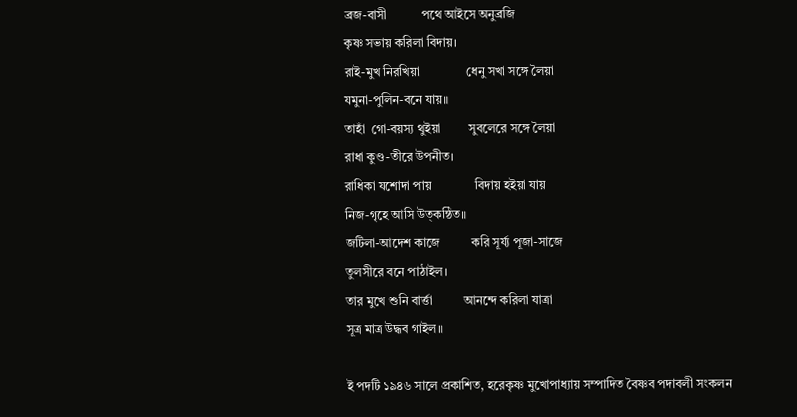ব্রজ-বাসী           পথে আইসে অনুব্রজি
কৃষ্ণ সভায় করিলা বিদায়।
রাই-মুখ নিরখিয়া               ধেনু সখা সঙ্গে লৈয়া
যমুনা-পুলিন-বনে যায়॥
তাহাঁ  গো-বয়স্য থুইয়া         সুবলেরে সঙ্গে লৈয়া
রাধা কুণ্ড-তীরে উপনীত।
রাধিকা যশোদা পায়              বিদায় হইয়া যায়
নিজ-গৃহে আসি উত্কন্ঠিত॥
জটিলা-আদেশ কাজে          করি সূর্য্য পূজা-সাজে
তুলসীরে বনে পাঠাইল।
তার মুখে শুনি বার্ত্তা          আনন্দে করিলা যাত্রা
সূত্র মাত্র উদ্ধব গাইল॥

ই পদটি ১৯৪৬ সালে প্রকাশিত, হরেকৃষ্ণ মুখোপাধ্যায় সম্পাদিত বৈষ্ণব পদাবলী সংকলন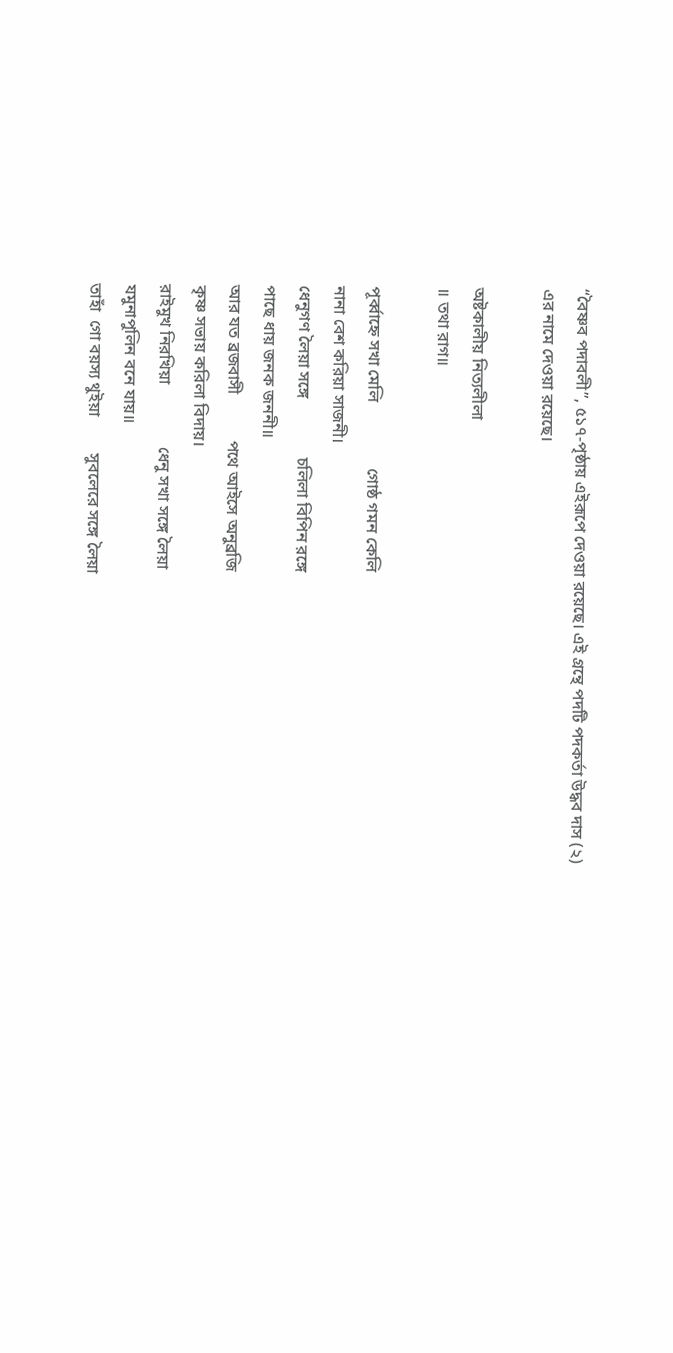“বৈষ্ণব পদাবলী”, ৫১৭-পৃষ্ঠায় এইরূপে দেওয়া রয়েছে। এই গ্রন্থে পদটি পদকর্তা উদ্ধব দাস (২)
এর নামে দেওয়া রয়েছে।

অষ্টকালীয় নিত্যলীলা
॥ তথা রাগ॥

পূর্ব্বাহ্নে সখা মেলি                গোষ্ঠ গমন কেলি
নানা বেশ করিয়া সাজনী।
ধেনুগণ লৈয়া সঙ্গে              চলিলা বিপিন রঙ্গে
পাছে ধায় জনক জননী॥
আর যত ব্রজবাসী           পথে আইসে অনুব্রজি
কৃষ্ণ সভায় করিলা বিদায়।
রাইমুখ নিরখিয়া               ধেনু সখা সঙ্গে লৈয়া
যমুনাপুলিন বনে যায়॥
তাহাঁ  গো বয়স্য থুইয়া         সুবলেরে সঙ্গে লৈয়া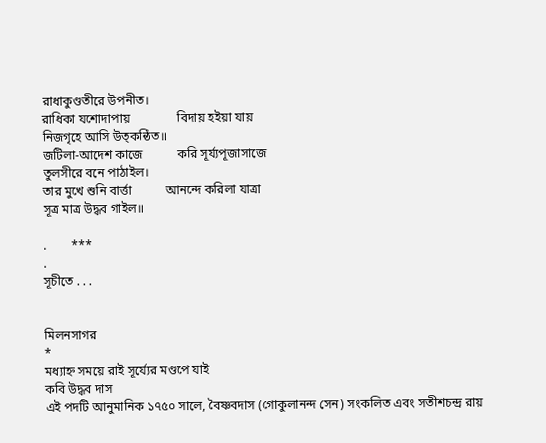রাধাকুণ্ডতীরে উপনীত।
রাধিকা যশোদাপায়               বিদায় হইয়া যায়
নিজগৃহে আসি উত্কন্ঠিত॥
জটিলা-আদেশ কাজে           করি সূর্য্যপূজাসাজে
তুলসীরে বনে পাঠাইল।
তার মুখে শুনি বার্ত্তা           আনন্দে করিলা যাত্রা
সূত্র মাত্র উদ্ধব গাইল॥

.        ***
.
সূচীতে . . .


মিলনসাগর
*
মধ্যাহ্ন সময়ে রাই সূর্য্যের মণ্ডপে যাই
কবি উদ্ধব দাস
এই পদটি আনুমানিক ১৭৫০ সালে, বৈষ্ণবদাস (গোকুলানন্দ সেন) সংকলিত এবং সতীশচন্দ্র রায়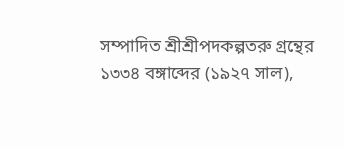সম্পাদিত শ্রীশ্রীপদকল্পতরু গ্রন্থের ১৩৩৪ বঙ্গাব্দের (১৯২৭ সাল),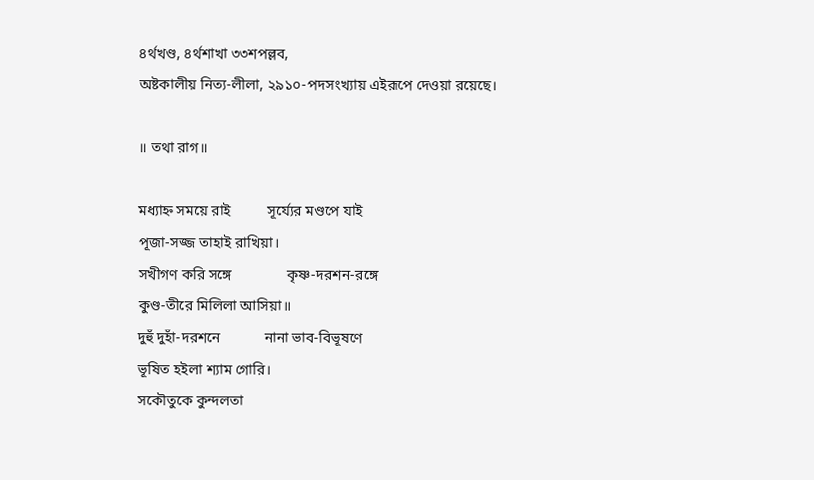৪র্থখণ্ড, ৪র্থশাখা ৩৩শপল্লব,
অষ্টকালীয় নিত্য-লীলা, ২৯১০-পদসংখ্যায় এইরূপে দেওয়া রয়েছে।

॥ তথা রাগ॥

মধ্যাহ্ন সময়ে রাই          সূর্য্যের মণ্ডপে যাই
পূজা-সজ্জ তাহাই রাখিয়া।
সখীগণ করি সঙ্গে               কৃষ্ণ-দরশন-রঙ্গে
কুণ্ড-তীরে মিলিলা আসিয়া॥
দুহুঁ দুহাঁ-দরশনে            নানা ভাব-বিভূষণে
ভূষিত হইলা শ্যাম গোরি।
সকৌতুকে কুন্দলতা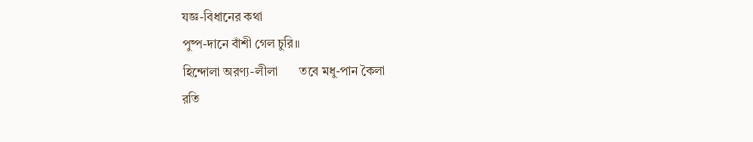যজ্ঞ-বিধানের কথা
পুষ্প-দানে বাঁশী গেল চুরি॥
হিন্দোলা অরণ্য-লীলা       তবে মধু-পান কৈলা
রতি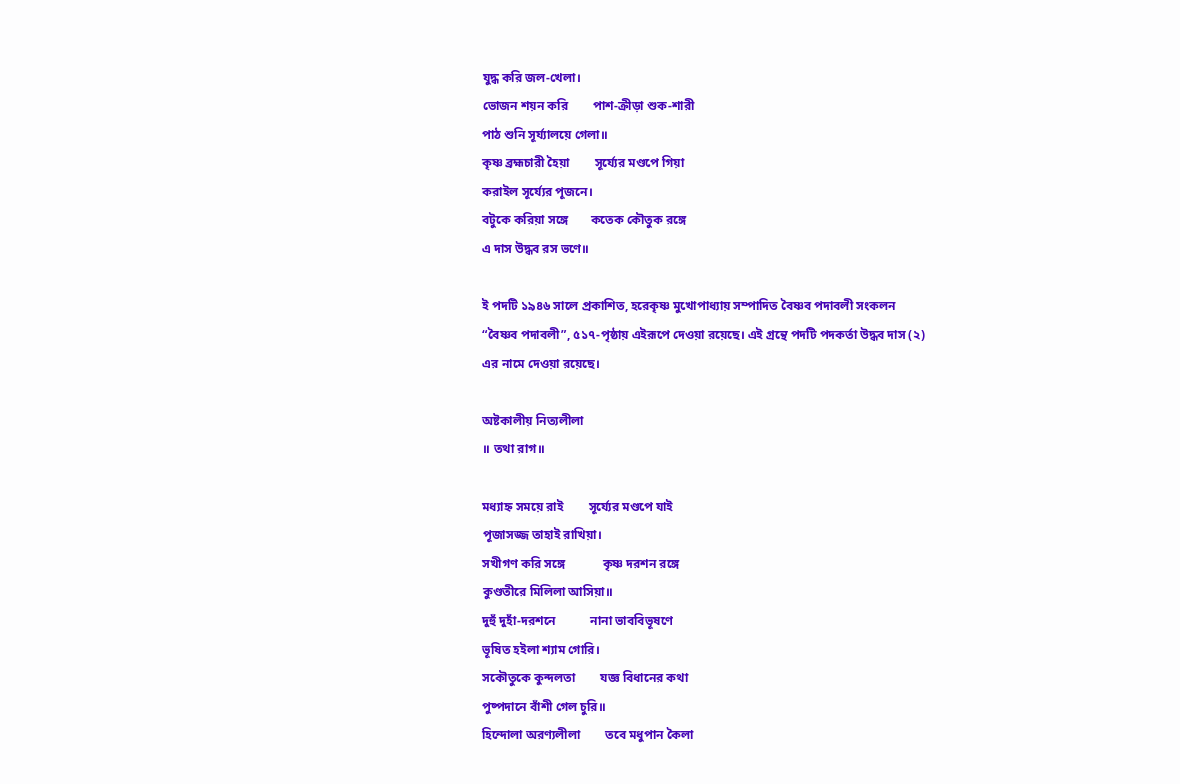যুদ্ধ করি জল-খেলা।
ভোজন শয়ন করি        পাশ-ক্রীড়া শুক-শারী
পাঠ শুনি সূর্য্যালয়ে গেলা॥
কৃষ্ণ ব্রহ্মচারী হৈয়া        সূর্য্যের মণ্ডপে গিয়া
করাইল সূর্য্যের পূজনে।
বটুকে করিয়া সঙ্গে       কতেক কৌতুক রঙ্গে
এ দাস উদ্ধব রস ভণে॥

ই পদটি ১৯৪৬ সালে প্রকাশিত, হরেকৃষ্ণ মুখোপাধ্যায় সম্পাদিত বৈষ্ণব পদাবলী সংকলন
“বৈষ্ণব পদাবলী”, ৫১৭-পৃষ্ঠায় এইরূপে দেওয়া রয়েছে। এই গ্রন্থে পদটি পদকর্তা উদ্ধব দাস (২)
এর নামে দেওয়া রয়েছে।

অষ্টকালীয় নিত্যলীলা
॥ তথা রাগ॥

মধ্যাহ্ন সময়ে রাই        সূর্য্যের মণ্ডপে যাই
পূজাসজ্জ তাহাই রাখিয়া।
সখীগণ করি সঙ্গে            কৃষ্ণ দরশন রঙ্গে
কুণ্ডতীরে মিলিলা আসিয়া॥
দুহুঁ দুহাঁ-দরশনে           নানা ভাববিভূষণে
ভূষিত হইলা শ্যাম গোরি।
সকৌতুকে কুন্দলতা        যজ্ঞ বিধানের কথা
পুষ্পদানে বাঁশী গেল চুরি॥
হিন্দোলা অরণ্যলীলা        তবে মধুপান কৈলা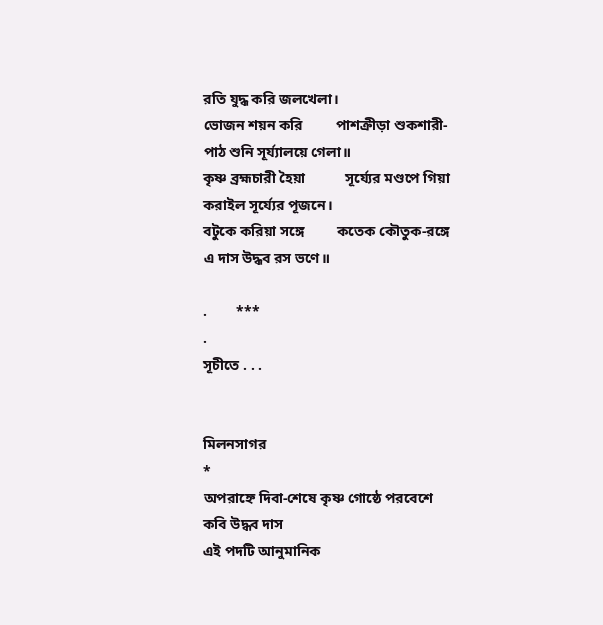রতি যুদ্ধ করি জলখেলা।
ভোজন শয়ন করি         পাশক্রীড়া শুকশারী-
পাঠ শুনি সূর্য্যালয়ে গেলা॥
কৃষ্ণ ব্রহ্মচারী হৈয়া           সূর্য্যের মণ্ডপে গিয়া
করাইল সূর্য্যের পূজনে।
বটুকে করিয়া সঙ্গে         কতেক কৌতুক-রঙ্গে
এ দাস উদ্ধব রস ভণে॥

.        ***
.
সূচীতে . . .


মিলনসাগর
*
অপরাহ্নে দিবা-শেষে কৃষ্ণ গোষ্ঠে পরবেশে
কবি উদ্ধব দাস
এই পদটি আনুমানিক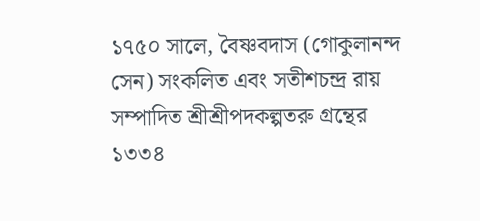১৭৫০ সালে, বৈষ্ণবদাস (গোকুলানন্দ সেন) সংকলিত এবং সতীশচন্দ্র রায়
সম্পাদিত শ্রীশ্রীপদকল্পতরু গ্রন্থের ১৩৩৪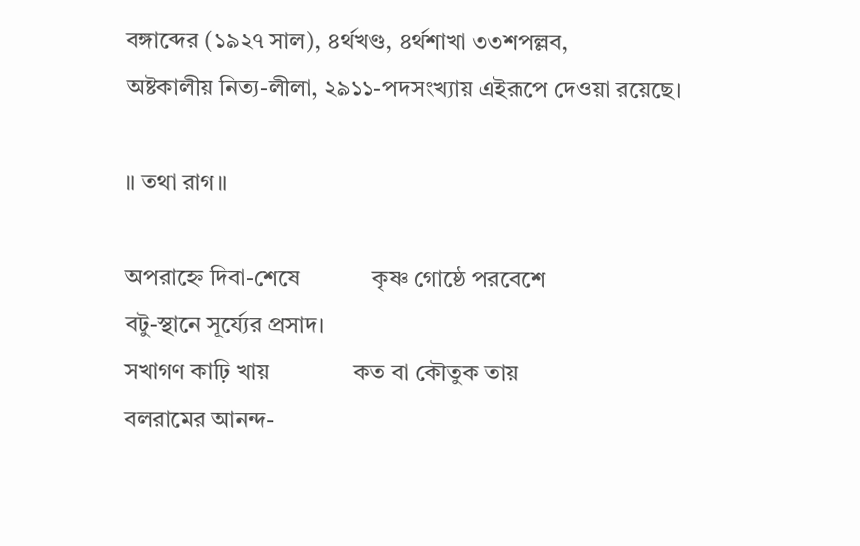বঙ্গাব্দের (১৯২৭ সাল), ৪র্থখণ্ড, ৪র্থশাখা ৩৩শপল্লব,
অষ্টকালীয় নিত্য-লীলা, ২৯১১-পদসংখ্যায় এইরূপে দেওয়া রয়েছে।

॥ তথা রাগ॥

অপরাহ্নে দিবা-শেষে            কৃষ্ণ গোষ্ঠে পরবেশে
বটু-স্থানে সূর্য্যের প্রসাদ।
সখাগণ কাঢ়ি খায়              কত বা কৌতুক তায়
বলরামের আনন্দ-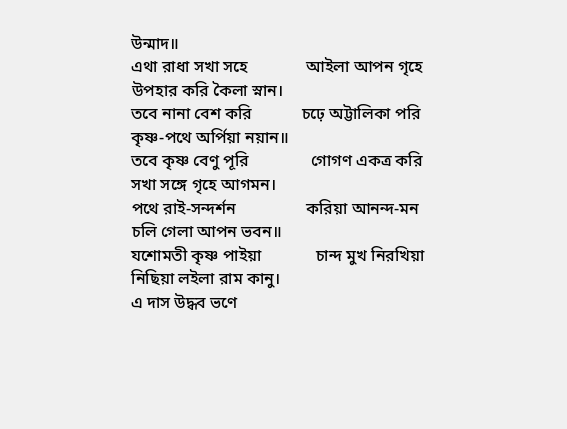উন্মাদ॥
এথা রাধা সখা সহে              আইলা আপন গৃহে
উপহার করি কৈলা স্নান।
তবে নানা বেশ করি            চঢ়ে অট্টালিকা পরি
কৃষ্ণ-পথে অর্পিয়া নয়ান॥
তবে কৃষ্ণ বেণু পূরি               গোগণ একত্র করি
সখা সঙ্গে গৃহে আগমন।
পথে রাই-সন্দর্শন                 করিয়া আনন্দ-মন
চলি গেলা আপন ভবন॥
যশোমতী কৃষ্ণ পাইয়া             চান্দ মুখ নিরখিয়া
নিছিয়া লইলা রাম কানু।
এ দাস উদ্ধব ভণে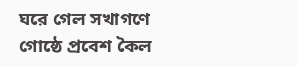ঘরে গেল সখাগণে
গোষ্ঠে প্রবেশ কৈল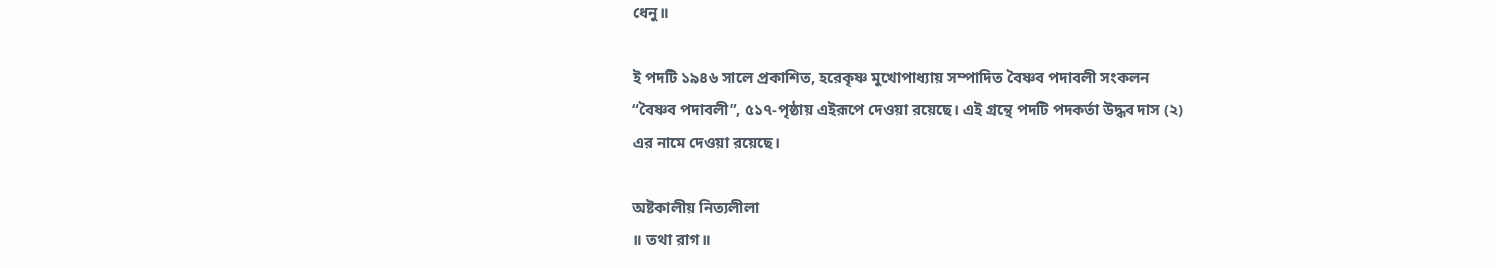ধেনু॥

ই পদটি ১৯৪৬ সালে প্রকাশিত, হরেকৃষ্ণ মুখোপাধ্যায় সম্পাদিত বৈষ্ণব পদাবলী সংকলন
“বৈষ্ণব পদাবলী”, ৫১৭-পৃষ্ঠায় এইরূপে দেওয়া রয়েছে। এই গ্রন্থে পদটি পদকর্তা উদ্ধব দাস (২)
এর নামে দেওয়া রয়েছে।

অষ্টকালীয় নিত্যলীলা
॥ তথা রাগ॥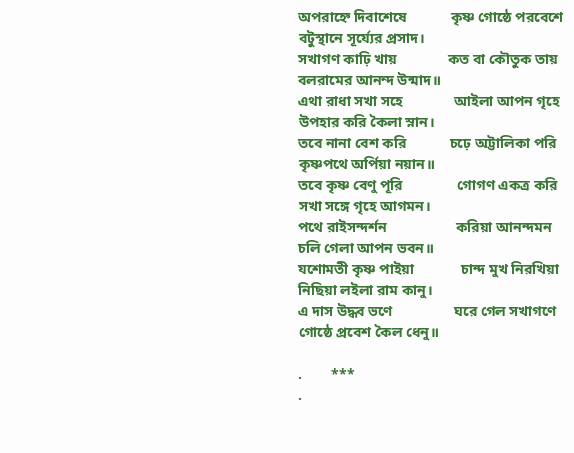অপরাহ্নে দিবাশেষে            কৃষ্ণ গোষ্ঠে পরবেশে
বটুস্থানে সূর্য্যের প্রসাদ।
সখাগণ কাঢ়ি খায়              কত বা কৌতুক তায়
বলরামের আনন্দ উন্মাদ॥
এথা রাধা সখা সহে              আইলা আপন গৃহে
উপহার করি কৈলা স্নান।
তবে নানা বেশ করি            চঢ়ে অট্টালিকা পরি
কৃষ্ণপথে অর্পিয়া নয়ান॥
তবে কৃষ্ণ বেণু পূরি               গোগণ একত্র করি
সখা সঙ্গে গৃহে আগমন।
পথে রাইসন্দর্শন                   করিয়া আনন্দমন
চলি গেলা আপন ভবন॥
যশোমতী কৃষ্ণ পাইয়া             চান্দ মুখ নিরখিয়া
নিছিয়া লইলা রাম কানু।
এ দাস উদ্ধব ভণে                 ঘরে গেল সখাগণে
গোষ্ঠে প্রবেশ কৈল ধেনু॥

.        ***
.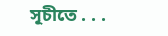সূচীতে . . .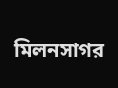মিলনসাগর